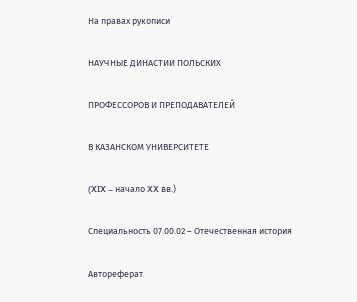На правах рукописи

НАУЧНЫЕ ДИНАСТИИ ПОЛЬСКИХ

ПРОФЕССОРОВ И ПРЕПОДАВАТЕЛЕЙ

В КАЗАНСКОМ УНИВЕРСИТЕТЕ

(XIX – начало XX вв.)

Специальность 07.00.02 – Отечественная история

Автореферат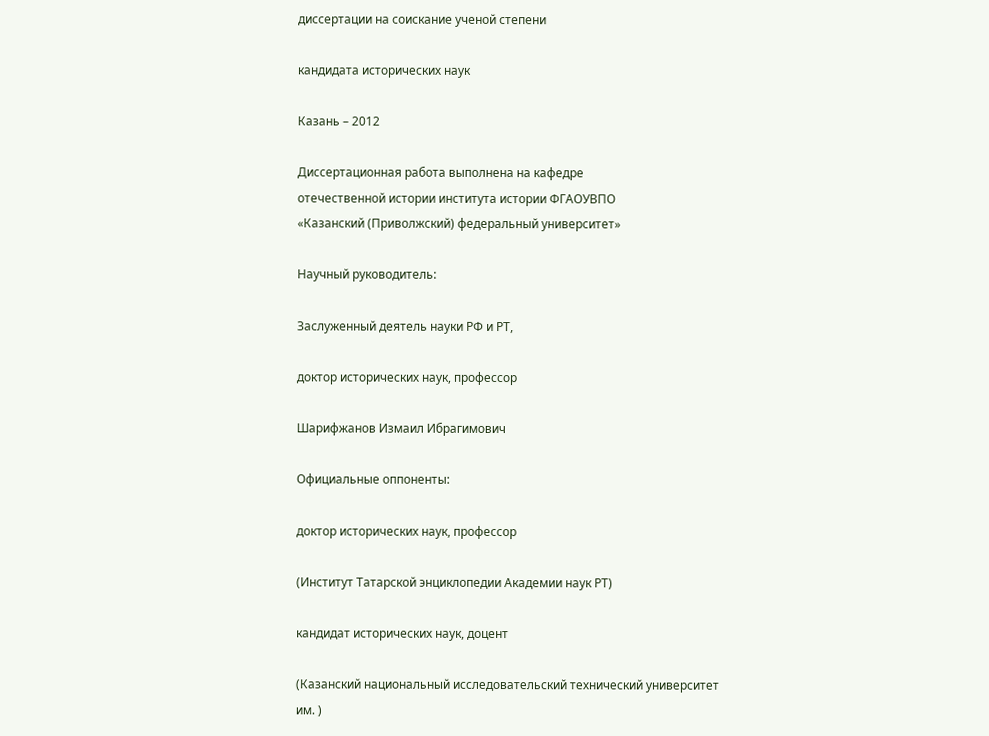диссертации на соискание ученой степени

кандидата исторических наук

Казань – 2012

Диссертационная работа выполнена на кафедре
отечественной истории института истории ФГАОУВПО
«Казанский (Приволжский) федеральный университет»

Научный руководитель:

Заслуженный деятель науки РФ и РТ,

доктор исторических наук, профессор

Шарифжанов Измаил Ибрагимович

Официальные оппоненты:

доктор исторических наук, профессор

(Институт Татарской энциклопедии Академии наук РТ)

кандидат исторических наук, доцент

(Казанский национальный исследовательский технический университет
им. )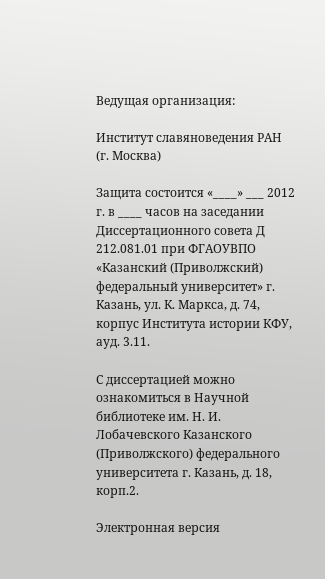Ведущая организация:

Институт славяноведения РАН
(г. Москва)

Защита состоится «____» ___ 2012 г. в ____ часов на заседании Диссертационного совета Д 212.081.01 при ФГАОУВПО «Казанский (Приволжский) федеральный университет» г. Казань, ул. К. Маркса, д. 74, корпус Института истории КФУ, ауд. 3.11.

С диссертацией можно ознакомиться в Научной библиотеке им. Н. И. Лобачевского Казанского (Приволжского) федерального университета г. Казань, д. 18, корп.2.

Электронная версия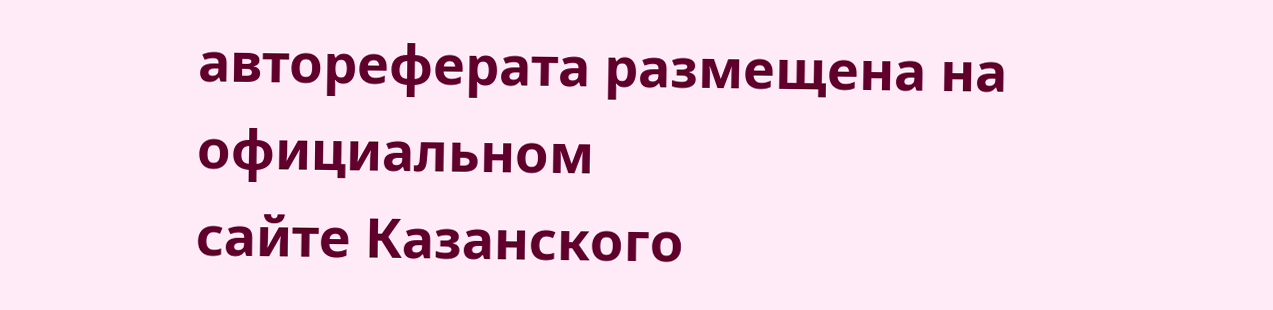автореферата размещена на официальном
сайте Казанского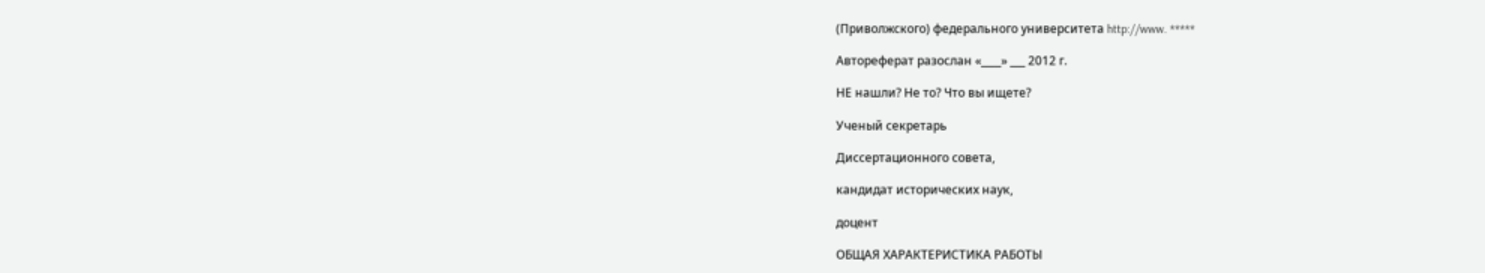(Приволжского) федерального университета http://www. *****

Автореферат разослан «____» ___ 2012 г.

НЕ нашли? Не то? Что вы ищете?

Ученый секретарь

Диссертационного совета,

кандидат исторических наук,

доцент

ОБЩАЯ ХАРАКТЕРИСТИКА РАБОТЫ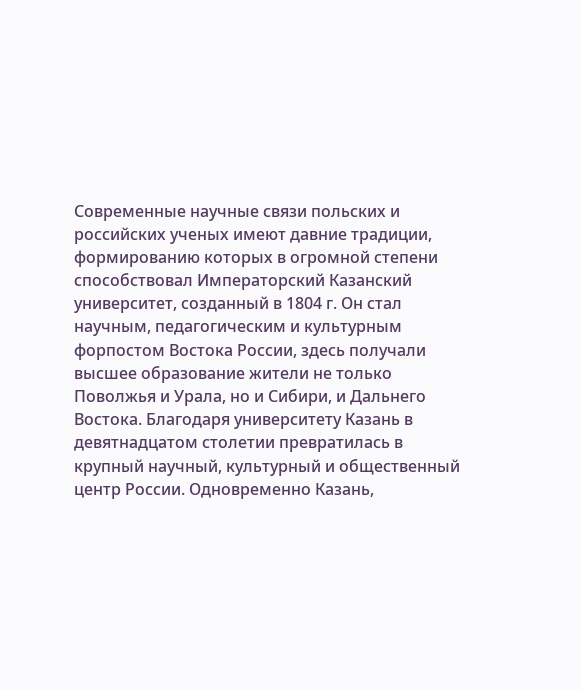Современные научные связи польских и российских ученых имеют давние традиции, формированию которых в огромной степени способствовал Императорский Казанский университет, созданный в 1804 г. Он стал научным, педагогическим и культурным форпостом Востока России, здесь получали высшее образование жители не только Поволжья и Урала, но и Сибири, и Дальнего Востока. Благодаря университету Казань в девятнадцатом столетии превратилась в крупный научный, культурный и общественный центр России. Одновременно Казань,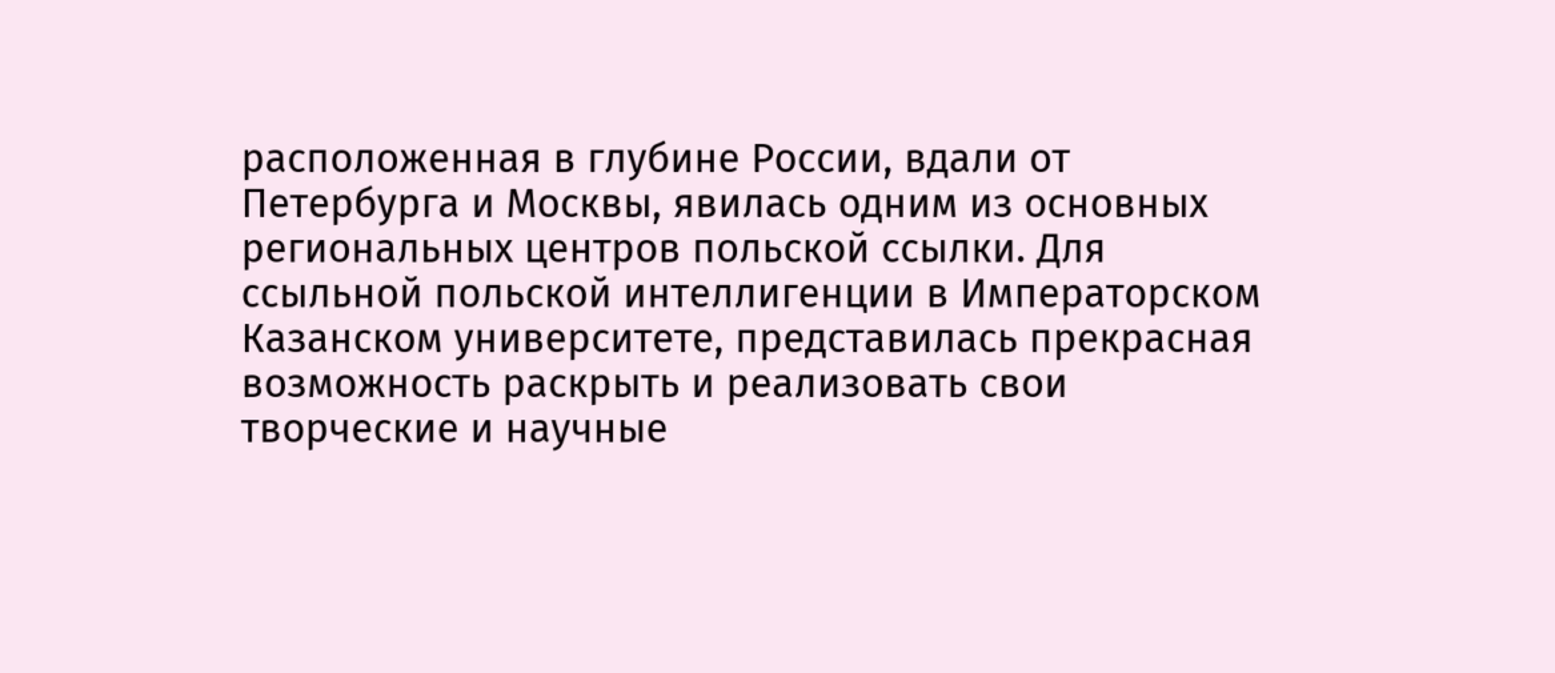расположенная в глубине России, вдали от Петербурга и Москвы, явилась одним из основных региональных центров польской ссылки. Для ссыльной польской интеллигенции в Императорском Казанском университете, представилась прекрасная возможность раскрыть и реализовать свои творческие и научные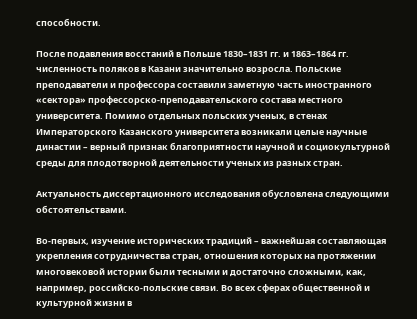способности.

После подавления восстаний в Польше 1830–1831 гг. и 1863–1864 гг. численность поляков в Казани значительно возросла. Польские преподаватели и профессора составили заметную часть иностранного «сектора» профессорско-преподавательского состава местного университета. Помимо отдельных польских ученых, в стенах Императорского Казанского университета возникали целые научные династии – верный признак благоприятности научной и социокультурной среды для плодотворной деятельности ученых из разных стран.

Актуальность диссертационного исследования обусловлена следующими обстоятельствами.

Во-первых, изучение исторических традиций – важнейшая составляющая укрепления сотрудничества стран, отношения которых на протяжении многовековой истории были тесными и достаточно сложными, как, например, российско-польские связи. Во всех сферах общественной и культурной жизни в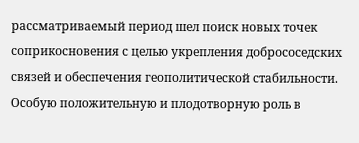рассматриваемый период шел поиск новых точек соприкосновения с целью укрепления добрососедских связей и обеспечения геополитической стабильности. Особую положительную и плодотворную роль в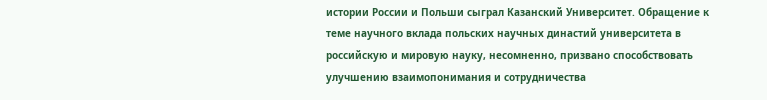истории России и Польши сыграл Казанский Университет. Обращение к теме научного вклада польских научных династий университета в российскую и мировую науку, несомненно, призвано способствовать улучшению взаимопонимания и сотрудничества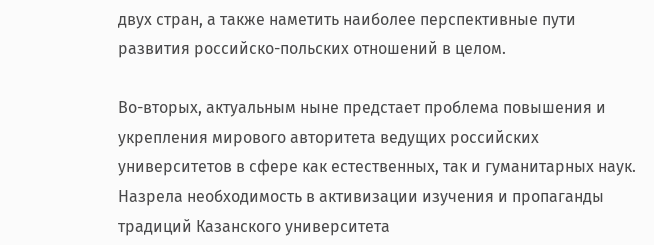двух стран, а также наметить наиболее перспективные пути развития российско-польских отношений в целом.

Во-вторых, актуальным ныне предстает проблема повышения и укрепления мирового авторитета ведущих российских университетов в сфере как естественных, так и гуманитарных наук. Назрела необходимость в активизации изучения и пропаганды традиций Казанского университета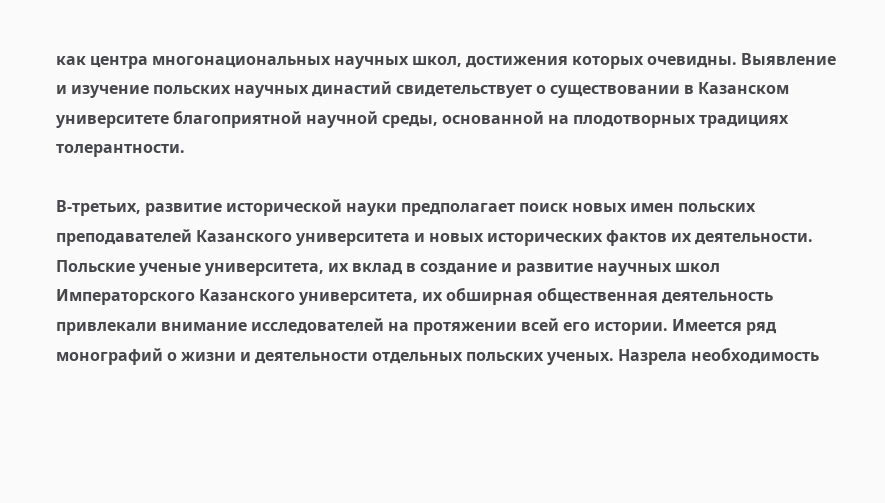как центра многонациональных научных школ, достижения которых очевидны. Выявление и изучение польских научных династий свидетельствует о существовании в Казанском университете благоприятной научной среды, основанной на плодотворных традициях толерантности.

В-третьих, развитие исторической науки предполагает поиск новых имен польских преподавателей Казанского университета и новых исторических фактов их деятельности. Польские ученые университета, их вклад в создание и развитие научных школ Императорского Казанского университета, их обширная общественная деятельность привлекали внимание исследователей на протяжении всей его истории. Имеется ряд монографий о жизни и деятельности отдельных польских ученых. Назрела необходимость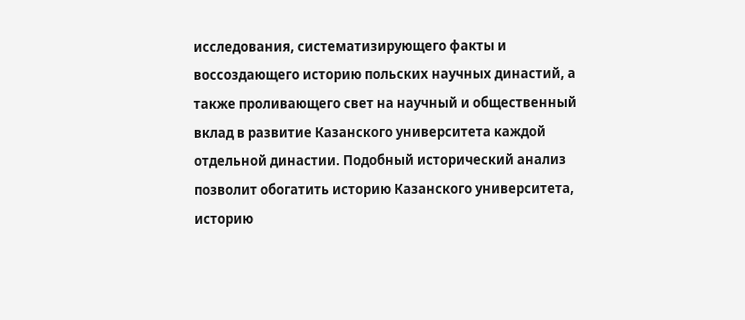исследования, систематизирующего факты и воссоздающего историю польских научных династий, а также проливающего свет на научный и общественный вклад в развитие Казанского университета каждой отдельной династии. Подобный исторический анализ позволит обогатить историю Казанского университета, историю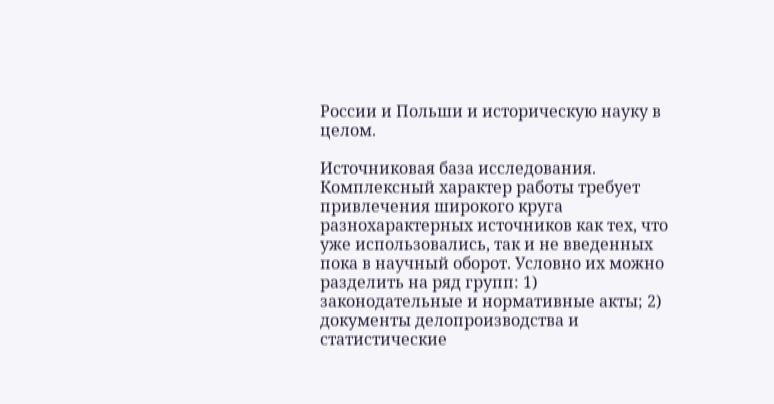России и Польши и историческую науку в целом.

Источниковая база исследования. Комплексный характер работы требует привлечения широкого круга разнохарактерных источников как тех, что уже использовались, так и не введенных пока в научный оборот. Условно их можно разделить на ряд групп: 1) законодательные и нормативные акты; 2) документы делопроизводства и статистические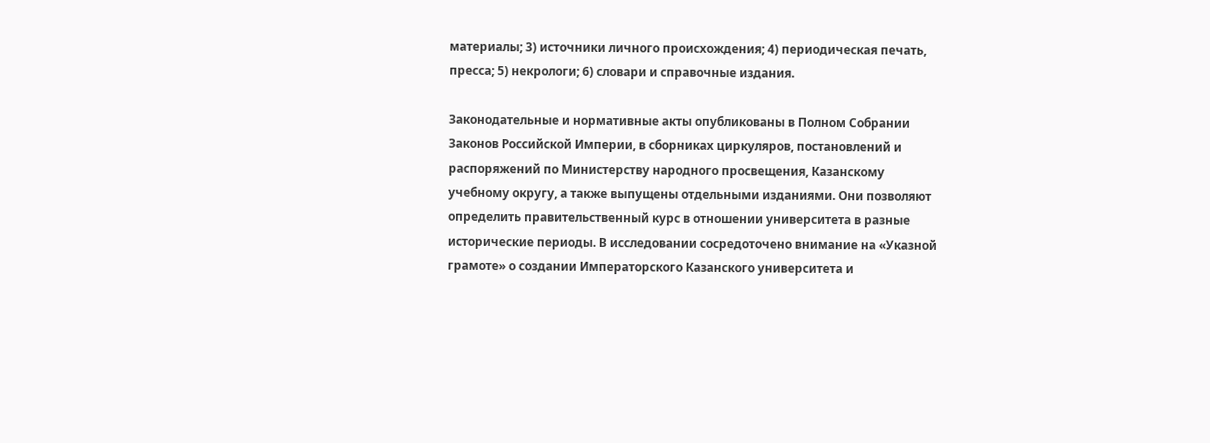материалы; 3) источники личного происхождения; 4) периодическая печать, пресса; 5) некрологи; 6) словари и справочные издания.

Законодательные и нормативные акты опубликованы в Полном Собрании Законов Российской Империи, в сборниках циркуляров, постановлений и распоряжений по Министерству народного просвещения, Казанскому учебному округу, а также выпущены отдельными изданиями. Они позволяют определить правительственный курс в отношении университета в разные исторические периоды. В исследовании сосредоточено внимание на «Указной грамоте» о создании Императорского Казанского университета и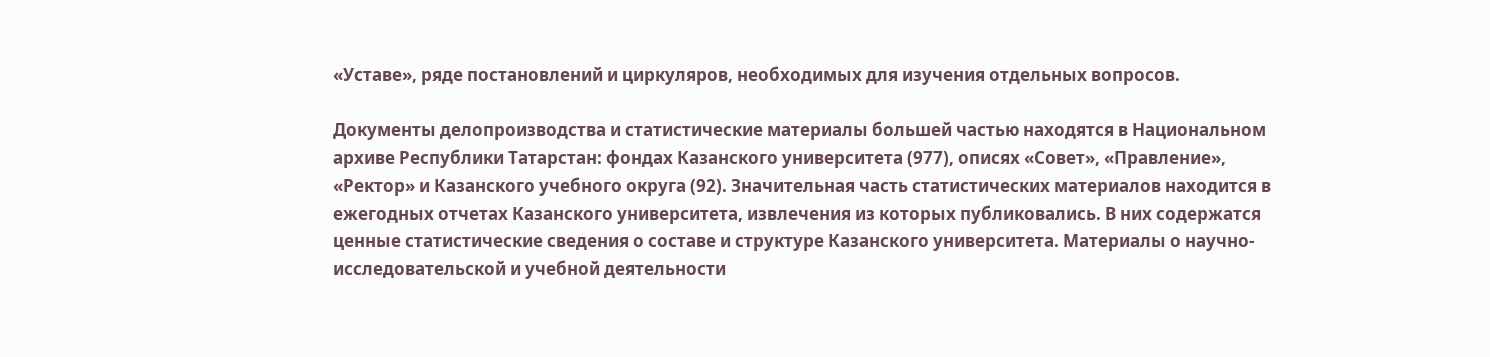«Уставе», ряде постановлений и циркуляров, необходимых для изучения отдельных вопросов.

Документы делопроизводства и статистические материалы большей частью находятся в Национальном архиве Республики Татарстан: фондах Казанского университета (977), описях «Совет», «Правление», «Ректор» и Казанского учебного округа (92). Значительная часть статистических материалов находится в ежегодных отчетах Казанского университета, извлечения из которых публиковались. В них содержатся ценные статистические сведения о составе и структуре Казанского университета. Материалы о научно-исследовательской и учебной деятельности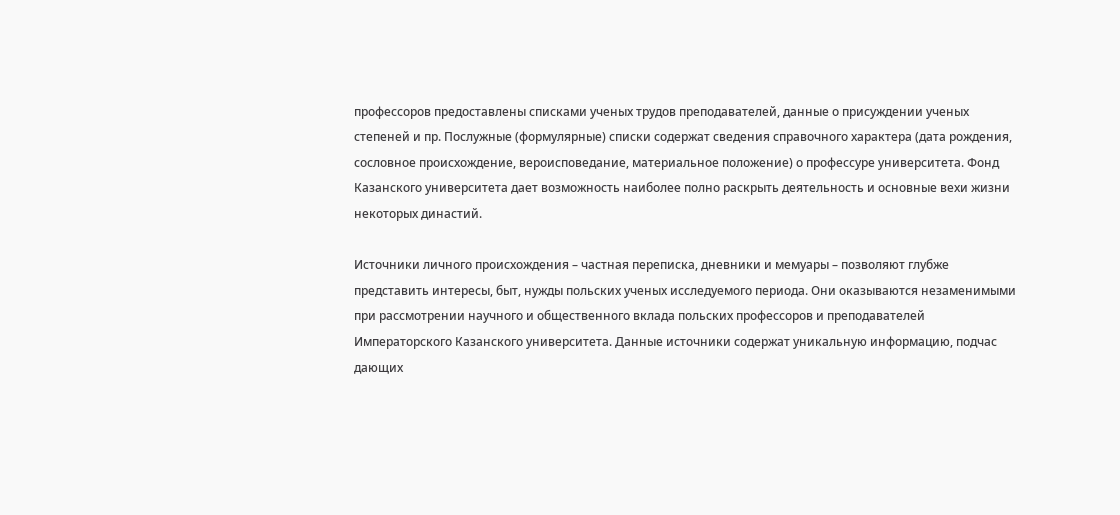профессоров предоставлены списками ученых трудов преподавателей, данные о присуждении ученых степеней и пр. Послужные (формулярные) списки содержат сведения справочного характера (дата рождения, сословное происхождение, вероисповедание, материальное положение) о профессуре университета. Фонд Казанского университета дает возможность наиболее полно раскрыть деятельность и основные вехи жизни некоторых династий.

Источники личного происхождения – частная переписка, дневники и мемуары – позволяют глубже представить интересы, быт, нужды польских ученых исследуемого периода. Они оказываются незаменимыми при рассмотрении научного и общественного вклада польских профессоров и преподавателей Императорского Казанского университета. Данные источники содержат уникальную информацию, подчас дающих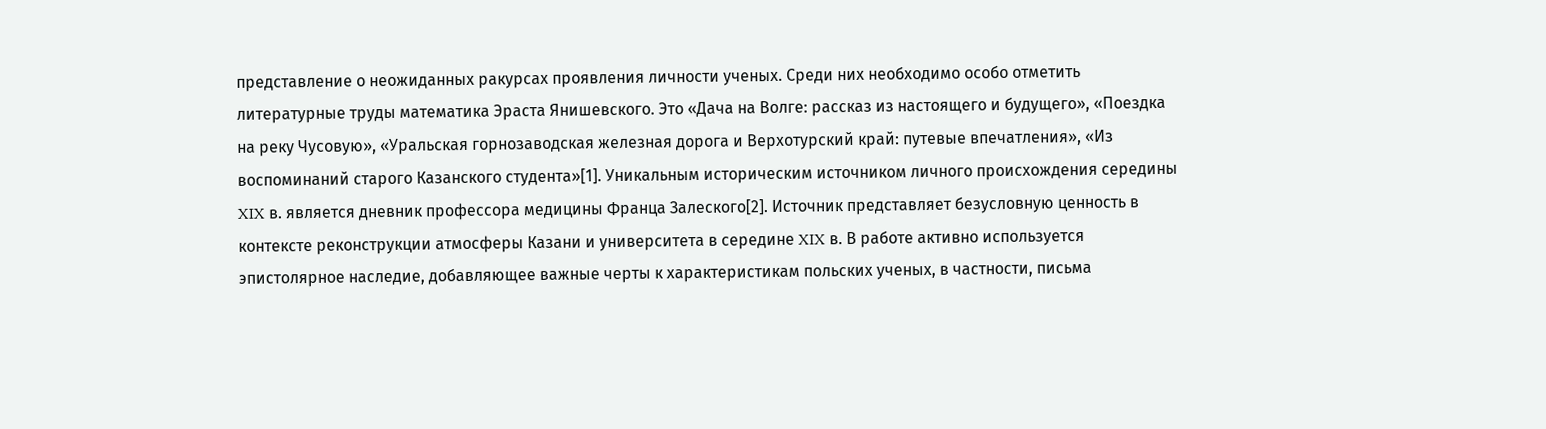представление о неожиданных ракурсах проявления личности ученых. Среди них необходимо особо отметить литературные труды математика Эраста Янишевского. Это «Дача на Волге: рассказ из настоящего и будущего», «Поездка на реку Чусовую», «Уральская горнозаводская железная дорога и Верхотурский край: путевые впечатления», «Из воспоминаний старого Казанского студента»[1]. Уникальным историческим источником личного происхождения середины XIX в. является дневник профессора медицины Франца Залеского[2]. Источник представляет безусловную ценность в контексте реконструкции атмосферы Казани и университета в середине XIX в. В работе активно используется эпистолярное наследие, добавляющее важные черты к характеристикам польских ученых, в частности, письма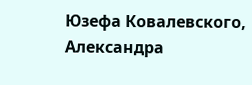Юзефа Ковалевского, Александра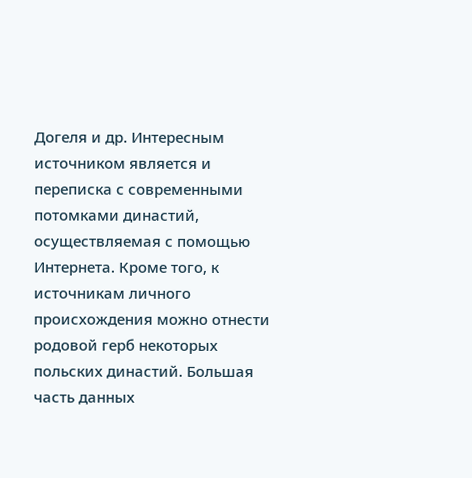Догеля и др. Интересным источником является и переписка с современными потомками династий, осуществляемая с помощью Интернета. Кроме того, к источникам личного происхождения можно отнести родовой герб некоторых польских династий. Большая часть данных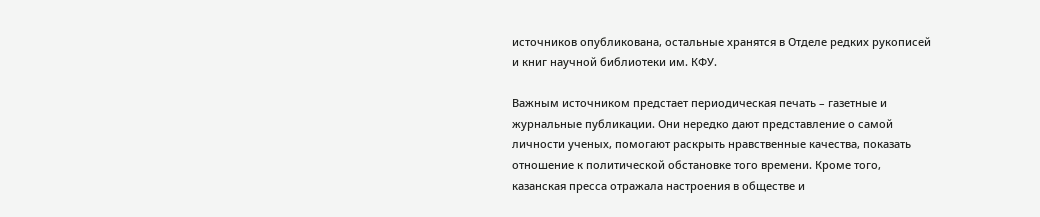источников опубликована, остальные хранятся в Отделе редких рукописей и книг научной библиотеки им. КФУ.

Важным источником предстает периодическая печать – газетные и журнальные публикации. Они нередко дают представление о самой личности ученых, помогают раскрыть нравственные качества, показать отношение к политической обстановке того времени. Кроме того, казанская пресса отражала настроения в обществе и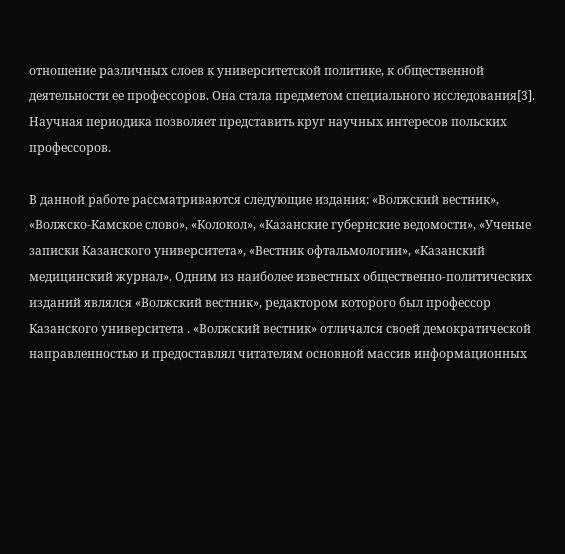отношение различных слоев к университетской политике, к общественной деятельности ее профессоров. Она стала предметом специального исследования[3]. Научная периодика позволяет представить круг научных интересов польских профессоров.

В данной работе рассматриваются следующие издания: «Волжский вестник», «Волжско-Камское слово», «Колокол», «Казанские губернские ведомости», «Ученые записки Казанского университета», «Вестник офтальмологии», «Казанский медицинский журнал». Одним из наиболее известных общественно-политических изданий являлся «Волжский вестник», редактором которого был профессор Казанского университета . «Волжский вестник» отличался своей демократической направленностью и предоставлял читателям основной массив информационных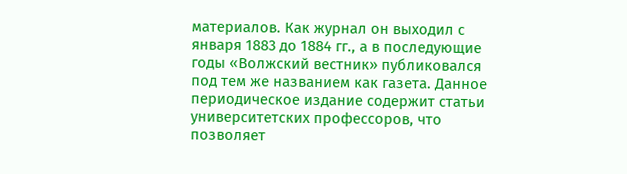материалов. Как журнал он выходил с января 1883 до 1884 гг., а в последующие годы «Волжский вестник» публиковался под тем же названием как газета. Данное периодическое издание содержит статьи университетских профессоров, что позволяет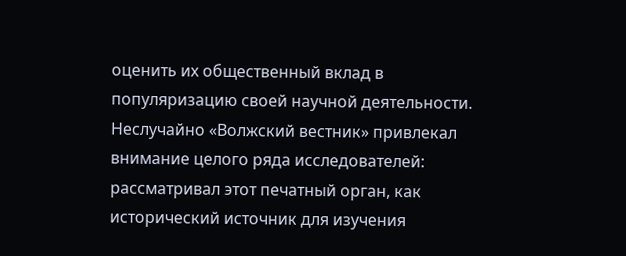оценить их общественный вклад в популяризацию своей научной деятельности. Неслучайно «Волжский вестник» привлекал внимание целого ряда исследователей: рассматривал этот печатный орган, как исторический источник для изучения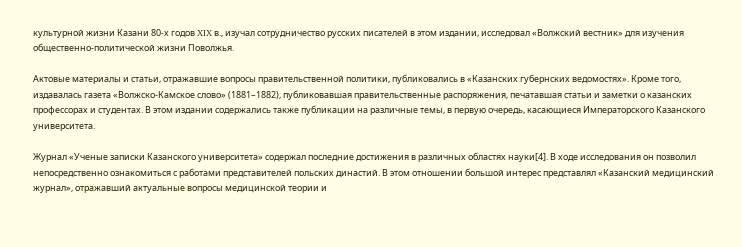культурной жизни Казани 80-х годов XIX в., изучал сотрудничество русских писателей в этом издании, исследовал «Волжский вестник» для изучения общественно-политической жизни Поволжья.

Актовые материалы и статьи, отражавшие вопросы правительственной политики, публиковались в «Казанских губернских ведомостях». Кроме того, издавалась газета «Волжско-Камское слово» (1881–1882), публиковавшая правительственные распоряжения, печатавшая статьи и заметки о казанских профессорах и студентах. В этом издании содержались также публикации на различные темы, в первую очередь, касающиеся Императорского Казанского университета.

Журнал «Ученые записки Казанского университета» содержал последние достижения в различных областях науки[4]. В ходе исследования он позволил непосредственно ознакомиться с работами представителей польских династий. В этом отношении большой интерес представлял «Казанский медицинский журнал», отражавший актуальные вопросы медицинской теории и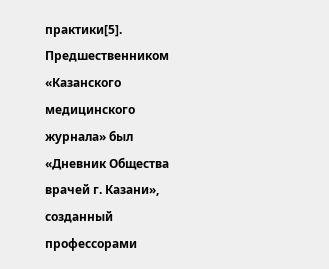практики[5]. Предшественником «Казанского медицинского журнала» был «Дневник Общества врачей г. Казани», созданный профессорами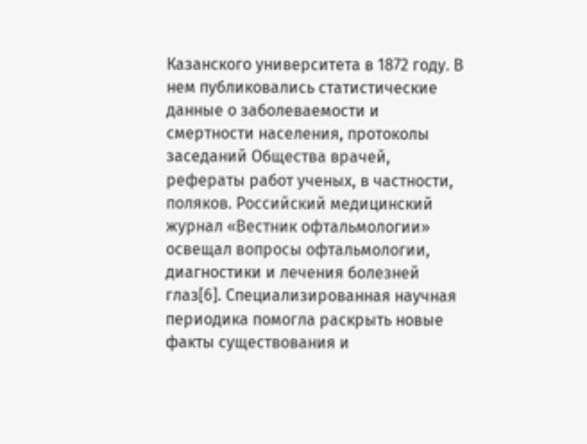Казанского университета в 1872 году. В нем публиковались статистические данные о заболеваемости и смертности населения, протоколы заседаний Общества врачей, рефераты работ ученых, в частности, поляков. Российский медицинский журнал «Вестник офтальмологии» освещал вопросы офтальмологии, диагностики и лечения болезней глаз[6]. Специализированная научная периодика помогла раскрыть новые факты существования и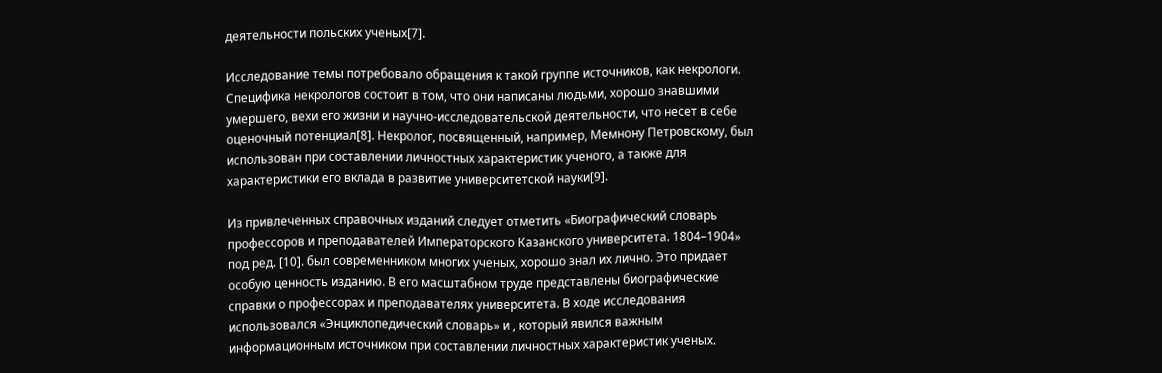деятельности польских ученых[7].

Исследование темы потребовало обращения к такой группе источников, как некрологи. Специфика некрологов состоит в том, что они написаны людьми, хорошо знавшими умершего, вехи его жизни и научно-исследовательской деятельности, что несет в себе оценочный потенциал[8]. Некролог, посвященный, например, Мемнону Петровскому, был использован при составлении личностных характеристик ученого, а также для характеристики его вклада в развитие университетской науки[9].

Из привлеченных справочных изданий следует отметить «Биографический словарь профессоров и преподавателей Императорского Казанского университета. 1804–1904» под ред. [10]. был современником многих ученых, хорошо знал их лично. Это придает особую ценность изданию. В его масштабном труде представлены биографические справки о профессорах и преподавателях университета. В ходе исследования использовался «Энциклопедический словарь» и , который явился важным информационным источником при составлении личностных характеристик ученых.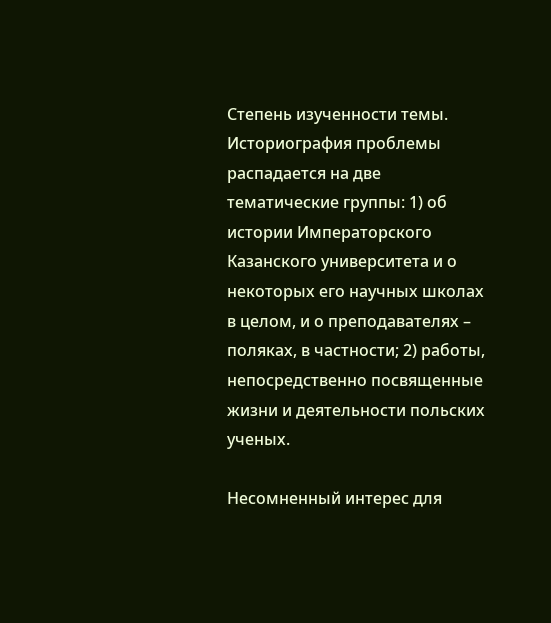Степень изученности темы. Историография проблемы распадается на две тематические группы: 1) об истории Императорского Казанского университета и о некоторых его научных школах в целом, и о преподавателях – поляках, в частности; 2) работы, непосредственно посвященные жизни и деятельности польских ученых.

Несомненный интерес для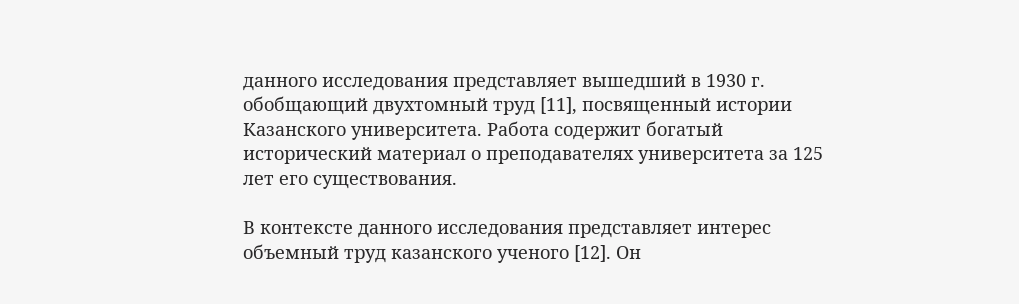данного исследования представляет вышедший в 1930 г. обобщающий двухтомный труд [11], посвященный истории Казанского университета. Работа содержит богатый исторический материал о преподавателях университета за 125 лет его существования.

В контексте данного исследования представляет интерес объемный труд казанского ученого [12]. Он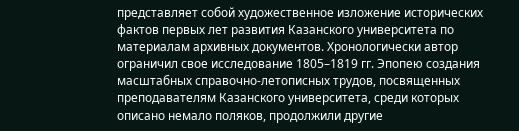представляет собой художественное изложение исторических фактов первых лет развития Казанского университета по материалам архивных документов. Хронологически автор ограничил свое исследование 1805–1819 гг. Эпопею создания масштабных справочно-летописных трудов, посвященных преподавателям Казанского университета, среди которых описано немало поляков, продолжили другие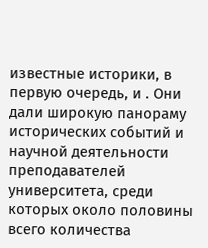известные историки, в первую очередь, и . Они дали широкую панораму исторических событий и научной деятельности преподавателей университета, среди которых около половины всего количества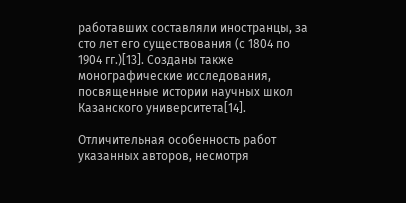работавших составляли иностранцы, за сто лет его существования (с 1804 по 1904 гг.)[13]. Созданы также монографические исследования, посвященные истории научных школ Казанского университета[14].

Отличительная особенность работ указанных авторов, несмотря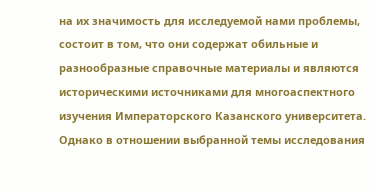на их значимость для исследуемой нами проблемы, состоит в том, что они содержат обильные и разнообразные справочные материалы и являются историческими источниками для многоаспектного изучения Императорского Казанского университета. Однако в отношении выбранной темы исследования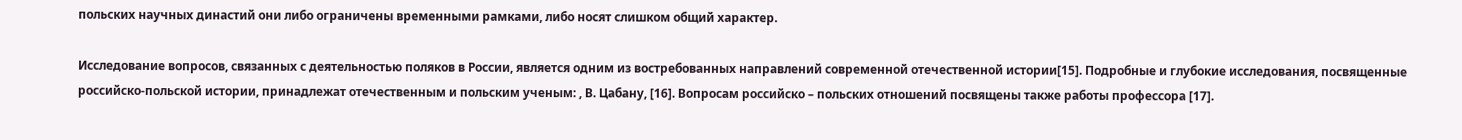польских научных династий они либо ограничены временными рамками, либо носят слишком общий характер.

Исследование вопросов, связанных с деятельностью поляков в России, является одним из востребованных направлений современной отечественной истории[15]. Подробные и глубокие исследования, посвященные российско-польской истории, принадлежат отечественным и польским ученым: , В. Цабану, [16]. Вопросам российско – польских отношений посвящены также работы профессора [17].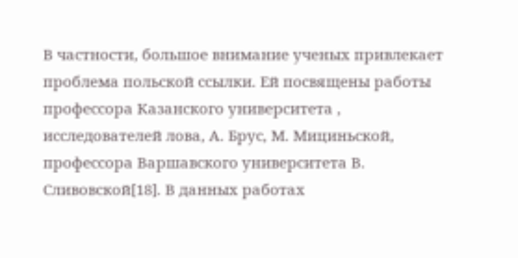В частности, большое внимание ученых привлекает проблема польской ссылки. Ей посвящены работы профессора Казанского университета , исследователей лова, А. Брус, М. Мициньской, профессора Варшавского университета В. Сливовской[18]. В данных работах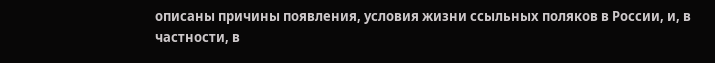описаны причины появления, условия жизни ссыльных поляков в России, и, в частности, в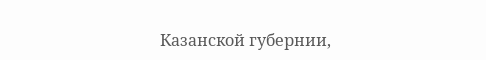Казанской губернии,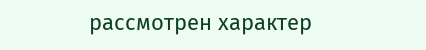рассмотрен характер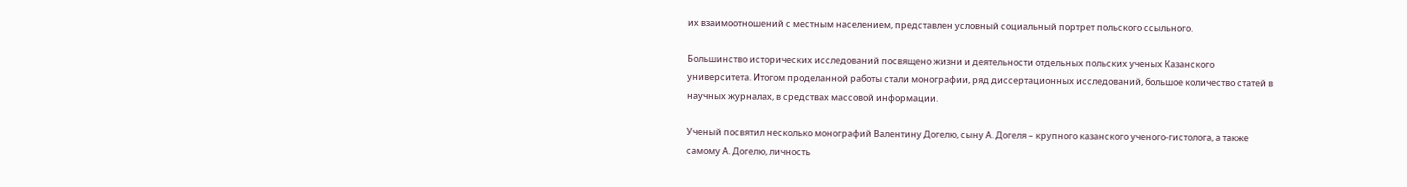их взаимоотношений с местным населением, представлен условный социальный портрет польского ссыльного.

Большинство исторических исследований посвящено жизни и деятельности отдельных польских ученых Казанского университета. Итогом проделанной работы стали монографии, ряд диссертационных исследований, большое количество статей в научных журналах, в средствах массовой информации.

Ученый посвятил несколько монографий Валентину Догелю, сыну А. Догеля – крупного казанского ученого-гистолога, а также самому А. Догелю, личность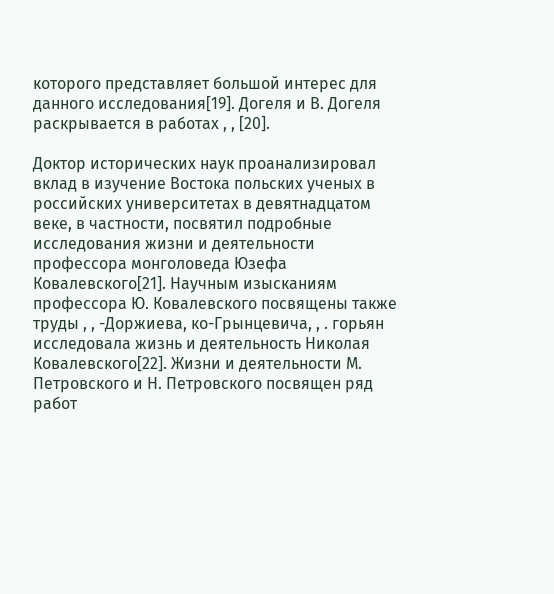которого представляет большой интерес для данного исследования[19]. Догеля и В. Догеля раскрывается в работах , , [20].

Доктор исторических наук проанализировал вклад в изучение Востока польских ученых в российских университетах в девятнадцатом веке, в частности, посвятил подробные исследования жизни и деятельности профессора монголоведа Юзефа Ковалевского[21]. Научным изысканиям профессора Ю. Ковалевского посвящены также труды , , -Доржиева, ко-Грынцевича, , . горьян исследовала жизнь и деятельность Николая Ковалевского[22]. Жизни и деятельности М. Петровского и Н. Петровского посвящен ряд работ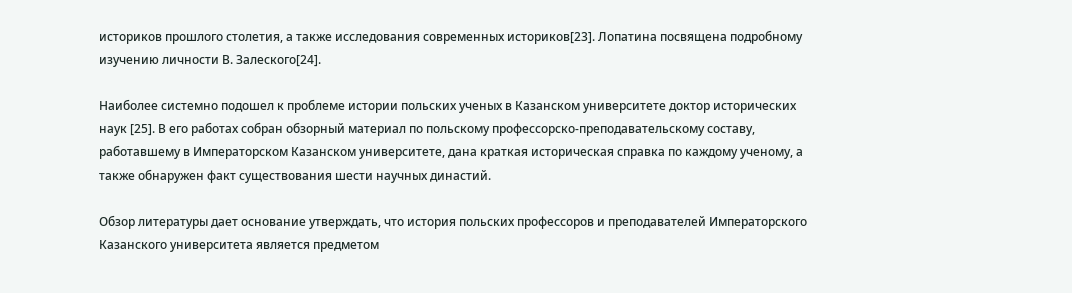историков прошлого столетия, а также исследования современных историков[23]. Лопатина посвящена подробному изучению личности В. Залеского[24].

Наиболее системно подошел к проблеме истории польских ученых в Казанском университете доктор исторических наук [25]. В его работах собран обзорный материал по польскому профессорско-преподавательскому составу, работавшему в Императорском Казанском университете, дана краткая историческая справка по каждому ученому, а также обнаружен факт существования шести научных династий.

Обзор литературы дает основание утверждать, что история польских профессоров и преподавателей Императорского Казанского университета является предметом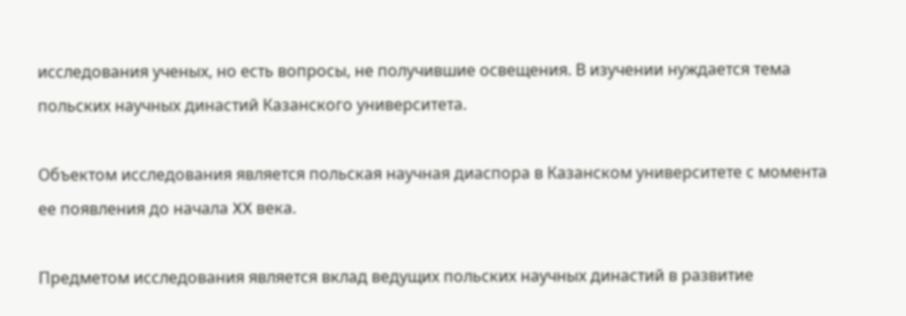исследования ученых, но есть вопросы, не получившие освещения. В изучении нуждается тема польских научных династий Казанского университета.

Объектом исследования является польская научная диаспора в Казанском университете с момента ее появления до начала XX века.

Предметом исследования является вклад ведущих польских научных династий в развитие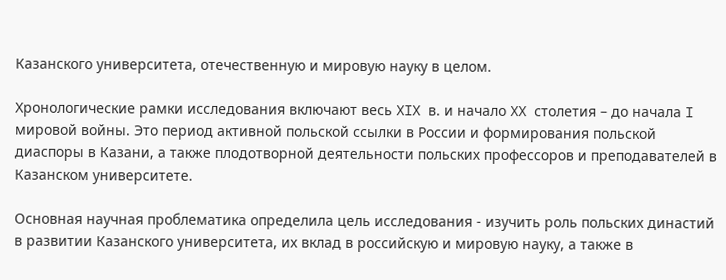Казанского университета, отечественную и мировую науку в целом.

Хронологические рамки исследования включают весь XIX в. и начало XX столетия – до начала I мировой войны. Это период активной польской ссылки в России и формирования польской диаспоры в Казани, а также плодотворной деятельности польских профессоров и преподавателей в Казанском университете.

Основная научная проблематика определила цель исследования - изучить роль польских династий в развитии Казанского университета, их вклад в российскую и мировую науку, а также в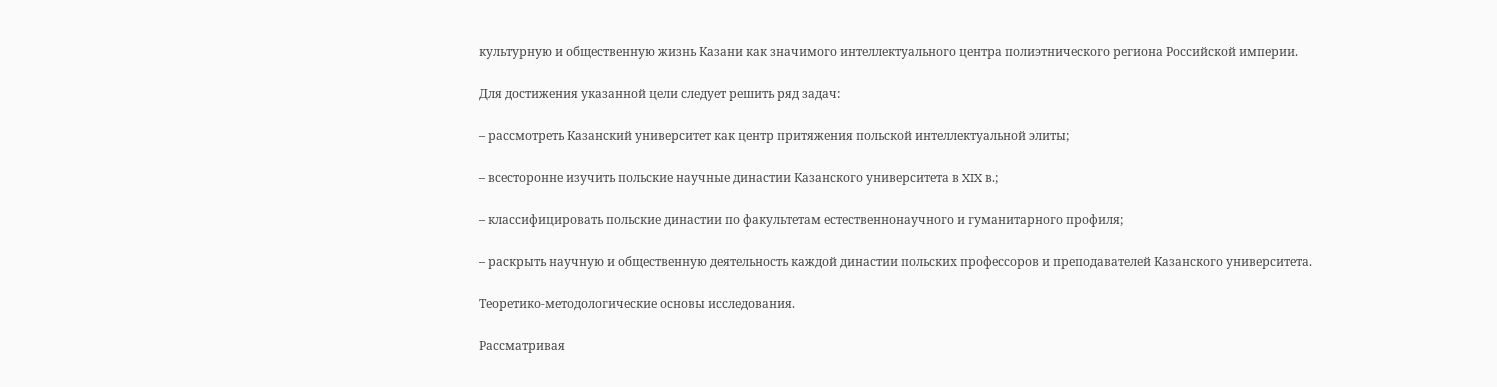культурную и общественную жизнь Казани как значимого интеллектуального центра полиэтнического региона Российской империи.

Для достижения указанной цели следует решить ряд задач:

– рассмотреть Казанский университет как центр притяжения польской интеллектуальной элиты;

– всесторонне изучить польские научные династии Казанского университета в XIX в.;

– классифицировать польские династии по факультетам естественнонаучного и гуманитарного профиля;

– раскрыть научную и общественную деятельность каждой династии польских профессоров и преподавателей Казанского университета.

Теоретико-методологические основы исследования.

Рассматривая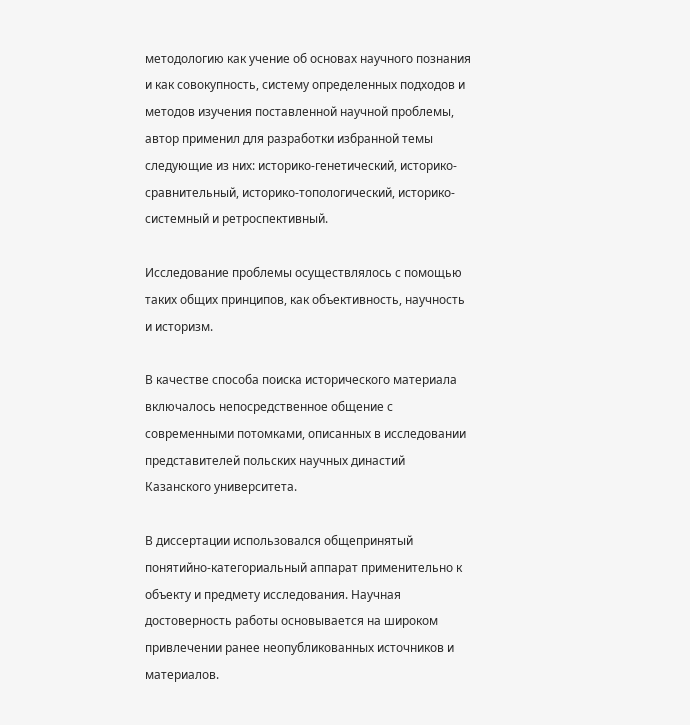методологию как учение об основах научного познания и как совокупность, систему определенных подходов и методов изучения поставленной научной проблемы, автор применил для разработки избранной темы следующие из них: историко-генетический, историко-сравнительный, историко-топологический, историко-системный и ретроспективный.

Исследование проблемы осуществлялось с помощью таких общих принципов, как объективность, научность и историзм.

В качестве способа поиска исторического материала включалось непосредственное общение с современными потомками, описанных в исследовании представителей польских научных династий Казанского университета.

В диссертации использовался общепринятый понятийно-категориальный аппарат применительно к объекту и предмету исследования. Научная достоверность работы основывается на широком привлечении ранее неопубликованных источников и материалов.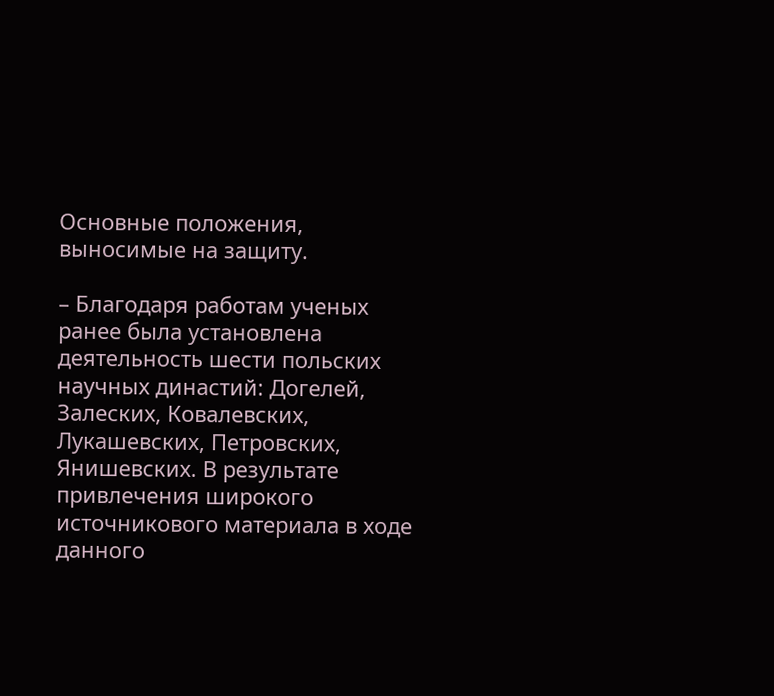Основные положения, выносимые на защиту.

– Благодаря работам ученых ранее была установлена деятельность шести польских научных династий: Догелей, Залеских, Ковалевских, Лукашевских, Петровских, Янишевских. В результате привлечения широкого источникового материала в ходе данного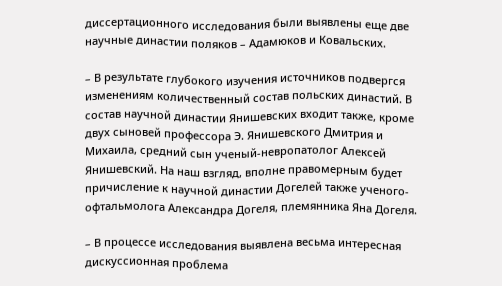диссертационного исследования были выявлены еще две научные династии поляков – Адамюков и Ковальских.

– В результате глубокого изучения источников подвергся изменениям количественный состав польских династий. В состав научной династии Янишевских входит также, кроме двух сыновей профессора Э. Янишевского Дмитрия и Михаила, средний сын ученый-невропатолог Алексей Янишевский. На наш взгляд, вполне правомерным будет причисление к научной династии Догелей также ученого-офтальмолога Александра Догеля, племянника Яна Догеля.

– В процессе исследования выявлена весьма интересная дискуссионная проблема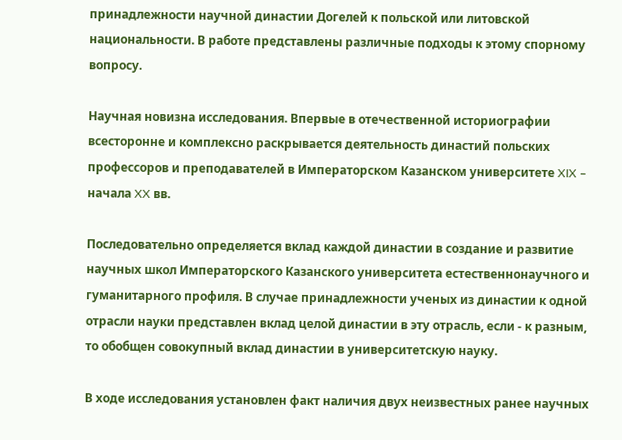принадлежности научной династии Догелей к польской или литовской национальности. В работе представлены различные подходы к этому спорному вопросу.

Научная новизна исследования. Впервые в отечественной историографии всесторонне и комплексно раскрывается деятельность династий польских профессоров и преподавателей в Императорском Казанском университете XIX – начала XX вв.

Последовательно определяется вклад каждой династии в создание и развитие научных школ Императорского Казанского университета естественнонаучного и гуманитарного профиля. В случае принадлежности ученых из династии к одной отрасли науки представлен вклад целой династии в эту отрасль, если - к разным, то обобщен совокупный вклад династии в университетскую науку.

В ходе исследования установлен факт наличия двух неизвестных ранее научных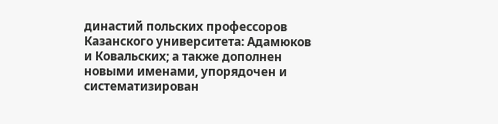династий польских профессоров Казанского университета: Адамюков и Ковальских; а также дополнен новыми именами, упорядочен и систематизирован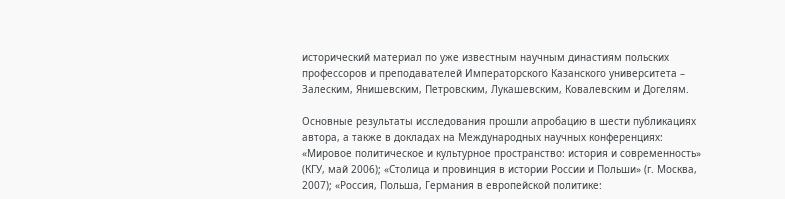исторический материал по уже известным научным династиям польских профессоров и преподавателей Императорского Казанского университета – Залеским, Янишевским, Петровским, Лукашевским, Ковалевским и Догелям.

Основные результаты исследования прошли апробацию в шести публикациях автора, а также в докладах на Международных научных конференциях: «Мировое политическое и культурное пространство: история и современность» (КГУ, май 2006); «Столица и провинция в истории России и Польши» (г. Москва, 2007); «Россия, Польша, Германия в европейской политике: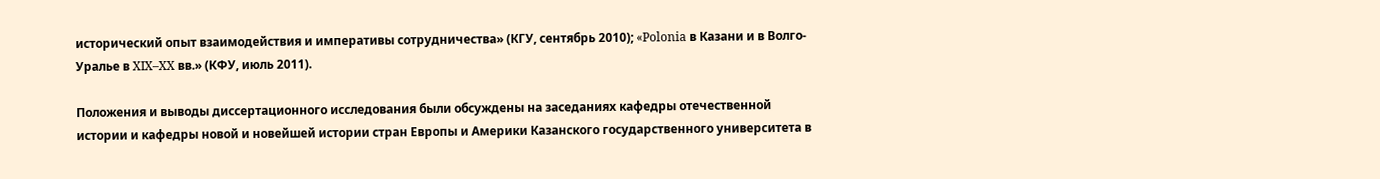исторический опыт взаимодействия и императивы сотрудничества» (КГУ, сентябрь 2010); «Polonia в Казани и в Волго-Уралье в XIX–XX вв.» (КФУ, июль 2011).

Положения и выводы диссертационного исследования были обсуждены на заседаниях кафедры отечественной истории и кафедры новой и новейшей истории стран Европы и Америки Казанского государственного университета в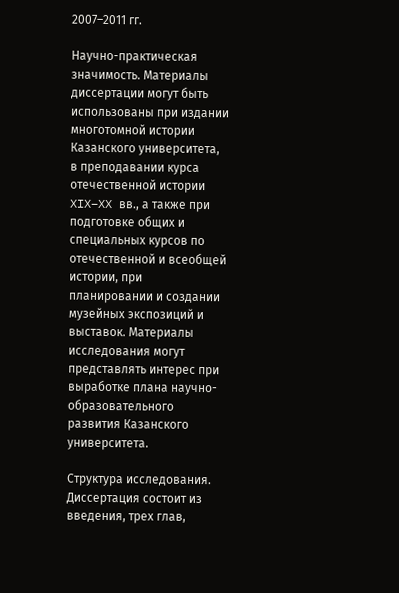2007–2011 гг.

Научно-практическая значимость. Материалы диссертации могут быть использованы при издании многотомной истории Казанского университета, в преподавании курса отечественной истории XIX–XX вв., а также при подготовке общих и специальных курсов по отечественной и всеобщей истории, при планировании и создании музейных экспозиций и выставок. Материалы исследования могут представлять интерес при выработке плана научно-образовательного развития Казанского университета.

Структура исследования. Диссертация состоит из введения, трех глав,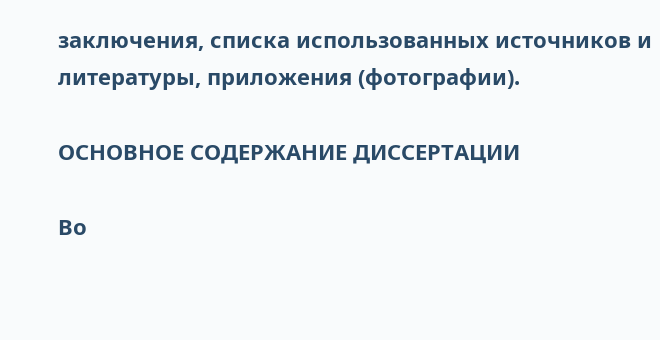заключения, списка использованных источников и литературы, приложения (фотографии).

ОСНОВНОЕ СОДЕРЖАНИЕ ДИССЕРТАЦИИ

Во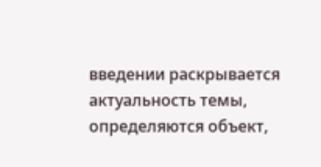введении раскрывается актуальность темы, определяются объект,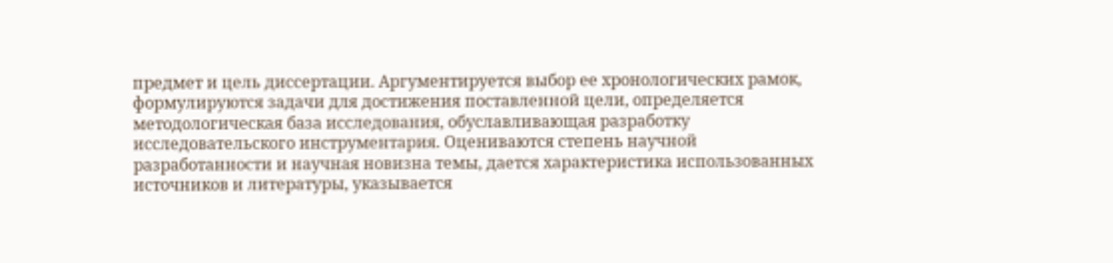предмет и цель диссертации. Аргументируется выбор ее хронологических рамок, формулируются задачи для достижения поставленной цели, определяется методологическая база исследования, обуславливающая разработку исследовательского инструментария. Оцениваются степень научной разработанности и научная новизна темы, дается характеристика использованных источников и литературы, указывается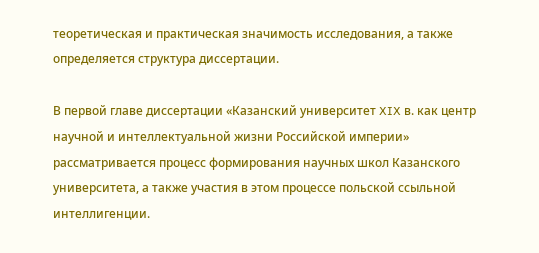теоретическая и практическая значимость исследования, а также определяется структура диссертации.

В первой главе диссертации «Казанский университет XIX в. как центр научной и интеллектуальной жизни Российской империи» рассматривается процесс формирования научных школ Казанского университета, а также участия в этом процессе польской ссыльной интеллигенции.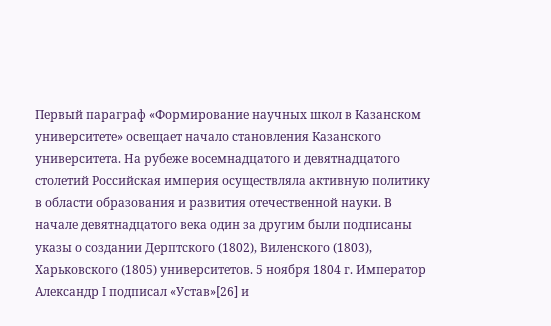Первый параграф «Формирование научных школ в Казанском университете» освещает начало становления Казанского университета. На рубеже восемнадцатого и девятнадцатого столетий Российская империя осуществляла активную политику в области образования и развития отечественной науки. В начале девятнадцатого века один за другим были подписаны указы о создании Дерптского (1802), Виленского (1803), Харьковского (1805) университетов. 5 ноября 1804 г. Император Александр I подписал «Устав»[26] и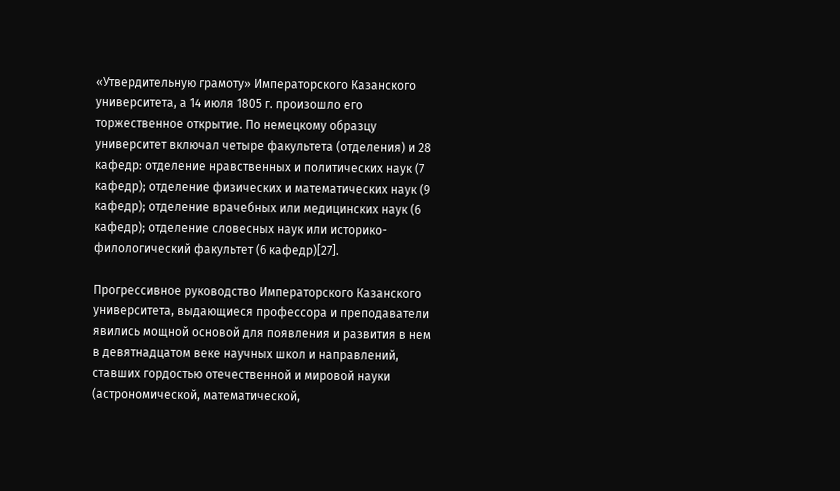«Утвердительную грамоту» Императорского Казанского университета, а 14 июля 1805 г. произошло его торжественное открытие. По немецкому образцу университет включал четыре факультета (отделения) и 28 кафедр: отделение нравственных и политических наук (7 кафедр); отделение физических и математических наук (9 кафедр); отделение врачебных или медицинских наук (6 кафедр); отделение словесных наук или историко-филологический факультет (6 кафедр)[27].

Прогрессивное руководство Императорского Казанского университета, выдающиеся профессора и преподаватели явились мощной основой для появления и развития в нем в девятнадцатом веке научных школ и направлений, ставших гордостью отечественной и мировой науки (астрономической, математической,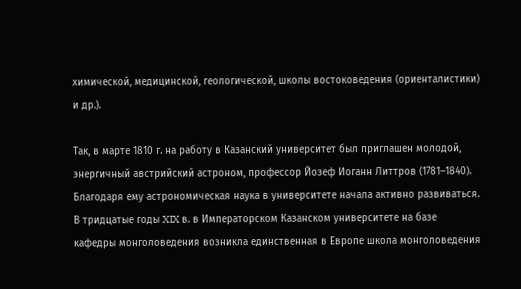химической, медицинской, геологической, школы востоковедения (ориенталистики) и др.).

Так, в марте 1810 г. на работу в Казанский университет был приглашен молодой, энергичный австрийский астроном, профессор Йозеф Иоганн Литтров (1781–1840). Благодаря ему астрономическая наука в университете начала активно развиваться. В тридцатые годы XIX в. в Императорском Казанском университете на базе кафедры монголоведения возникла единственная в Европе школа монголоведения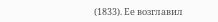(1833). Ее возглавил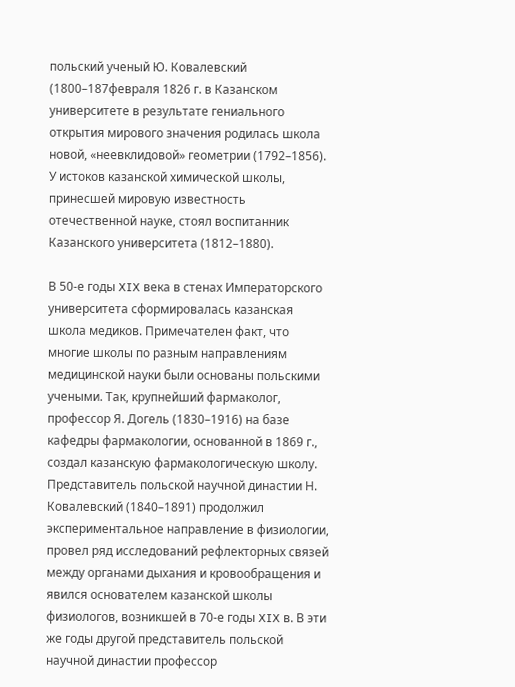польский ученый Ю. Ковалевский (1800–187февраля 1826 г. в Казанском университете в результате гениального открытия мирового значения родилась школа новой, «неевклидовой» геометрии (1792–1856). У истоков казанской химической школы, принесшей мировую известность отечественной науке, стоял воспитанник Казанского университета (1812–1880).

В 50-е годы XIX века в стенах Императорского университета сформировалась казанская школа медиков. Примечателен факт, что многие школы по разным направлениям медицинской науки были основаны польскими учеными. Так, крупнейший фармаколог, профессор Я. Догель (1830–1916) на базе кафедры фармакологии, основанной в 1869 г., создал казанскую фармакологическую школу. Представитель польской научной династии Н. Ковалевский (1840–1891) продолжил экспериментальное направление в физиологии, провел ряд исследований рефлекторных связей между органами дыхания и кровообращения и явился основателем казанской школы физиологов, возникшей в 70-е годы XIX в. В эти же годы другой представитель польской научной династии профессор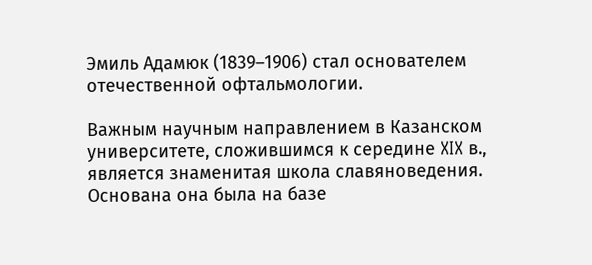Эмиль Адамюк (1839–1906) стал основателем отечественной офтальмологии.

Важным научным направлением в Казанском университете, сложившимся к середине XIX в., является знаменитая школа славяноведения. Основана она была на базе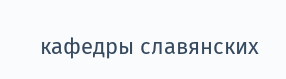кафедры славянских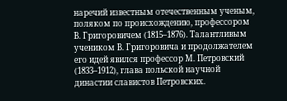наречий известным отечественным ученым, поляком по происхождению, профессором В. Григоровичем (1815–1876). Талантливым учеником В. Григоровича и продолжателем его идей явился профессор М. Петровский (1833–1912), глава польской научной династии славистов Петровских.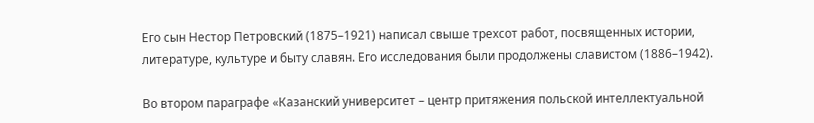Его сын Нестор Петровский (1875–1921) написал свыше трехсот работ, посвященных истории, литературе, культуре и быту славян. Его исследования были продолжены славистом (1886–1942).

Во втором параграфе «Казанский университет – центр притяжения польской интеллектуальной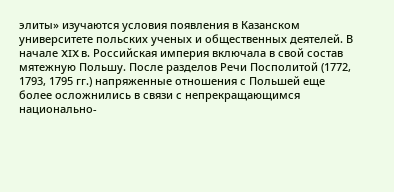элиты» изучаются условия появления в Казанском университете польских ученых и общественных деятелей. В начале XIX в. Российская империя включала в свой состав мятежную Польшу. После разделов Речи Посполитой (1772, 1793, 1795 гг.) напряженные отношения с Польшей еще более осложнились в связи с непрекращающимся национально-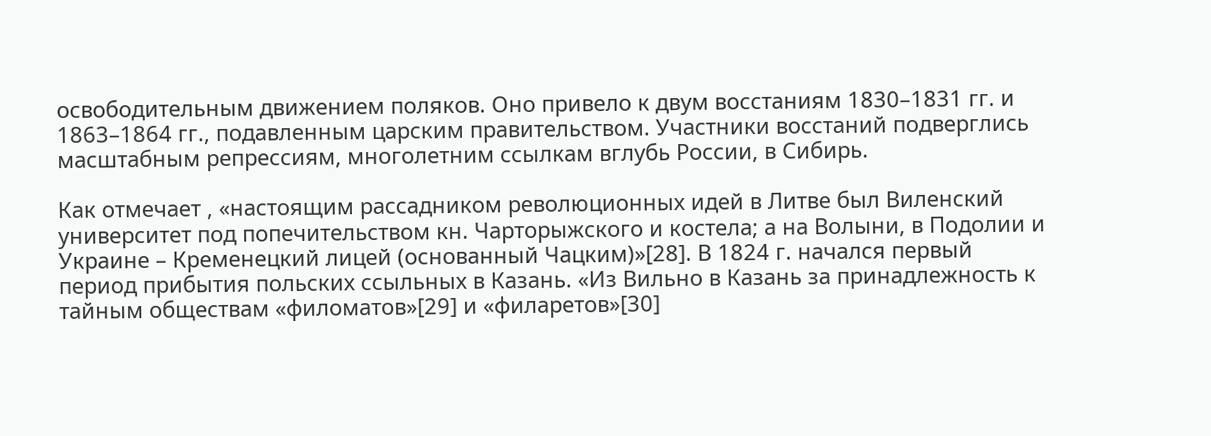освободительным движением поляков. Оно привело к двум восстаниям 1830–1831 гг. и 1863–1864 гг., подавленным царским правительством. Участники восстаний подверглись масштабным репрессиям, многолетним ссылкам вглубь России, в Сибирь.

Как отмечает , «настоящим рассадником революционных идей в Литве был Виленский университет под попечительством кн. Чарторыжского и костела; а на Волыни, в Подолии и Украине – Кременецкий лицей (основанный Чацким)»[28]. В 1824 г. начался первый период прибытия польских ссыльных в Казань. «Из Вильно в Казань за принадлежность к тайным обществам «филоматов»[29] и «филаретов»[30]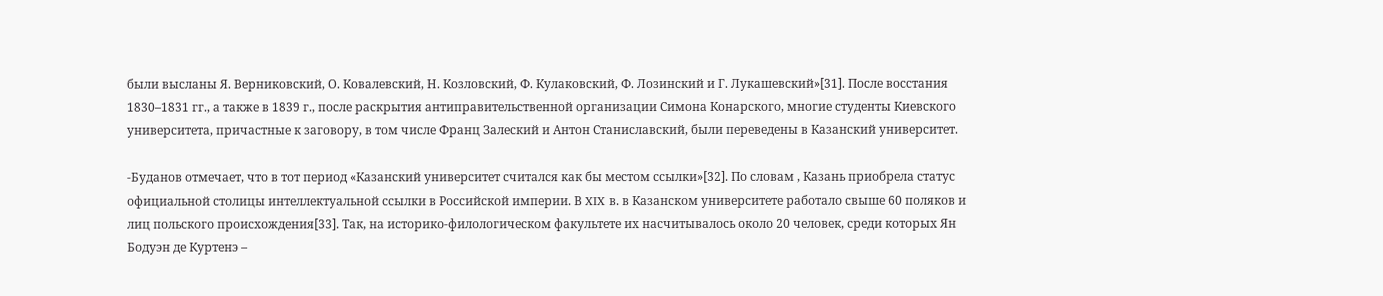были высланы Я. Верниковский, О. Ковалевский, Н. Козловский, Ф. Кулаковский, Ф. Лозинский и Г. Лукашевский»[31]. После восстания 1830–1831 гг., а также в 1839 г., после раскрытия антиправительственной организации Симона Конарского, многие студенты Киевского университета, причастные к заговору, в том числе Франц Залеский и Антон Станиславский, были переведены в Казанский университет.

-Буданов отмечает, что в тот период «Казанский университет считался как бы местом ссылки»[32]. По словам , Казань приобрела статус официальной столицы интеллектуальной ссылки в Российской империи. В XIX в. в Казанском университете работало свыше 60 поляков и лиц польского происхождения[33]. Так, на историко-филологическом факультете их насчитывалось около 20 человек, среди которых Ян Бодуэн де Куртенэ –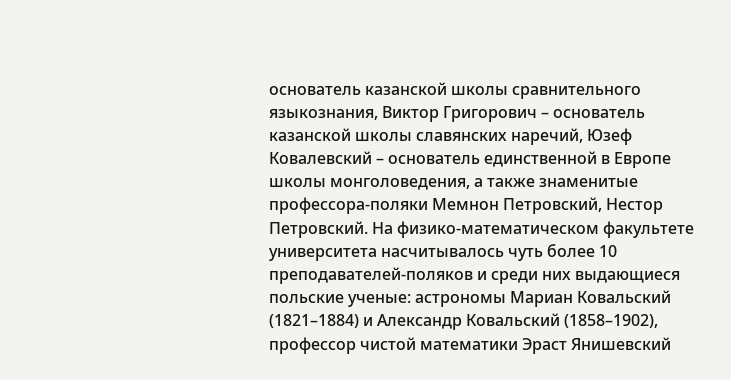основатель казанской школы сравнительного языкознания, Виктор Григорович – основатель казанской школы славянских наречий, Юзеф Ковалевский – основатель единственной в Европе школы монголоведения, а также знаменитые профессора-поляки Мемнон Петровский, Нестор Петровский. На физико-математическом факультете университета насчитывалось чуть более 10 преподавателей-поляков и среди них выдающиеся польские ученые: астрономы Мариан Ковальский (1821–1884) и Александр Ковальский (1858–1902), профессор чистой математики Эраст Янишевский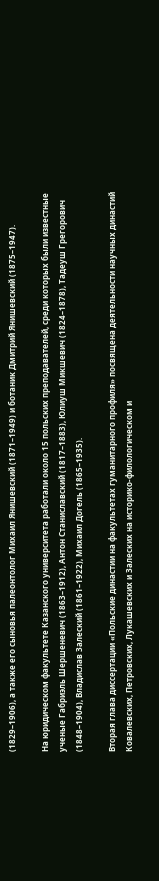(1829–1906), а также его сыновья палеонтолог Михаил Янишевский (1871–1949) и ботаник Дмитрий Янишевский (1875–1947).

На юридическом факультете Казанского университета работали около 15 польских преподавателей, среди которых были известные ученые Габриэль Шершеневич (1863–1912), Антон Станиславский (1817–1883), Юлиуш Микшевич (1824–1878), Тадеуш Грегорович (1848–1904), Владислав Залеский (1861–1922), Михаил Догель (1865–1935).

Вторая глава диссертации «Польские династии на факультетах гуманитарного профиля» посвящена деятельности научных династий Ковалевских, Петровских, Лукашевских и Залеских на историко-филологическом и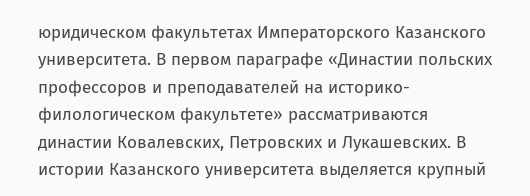юридическом факультетах Императорского Казанского университета. В первом параграфе «Династии польских профессоров и преподавателей на историко-филологическом факультете» рассматриваются династии Ковалевских, Петровских и Лукашевских. В истории Казанского университета выделяется крупный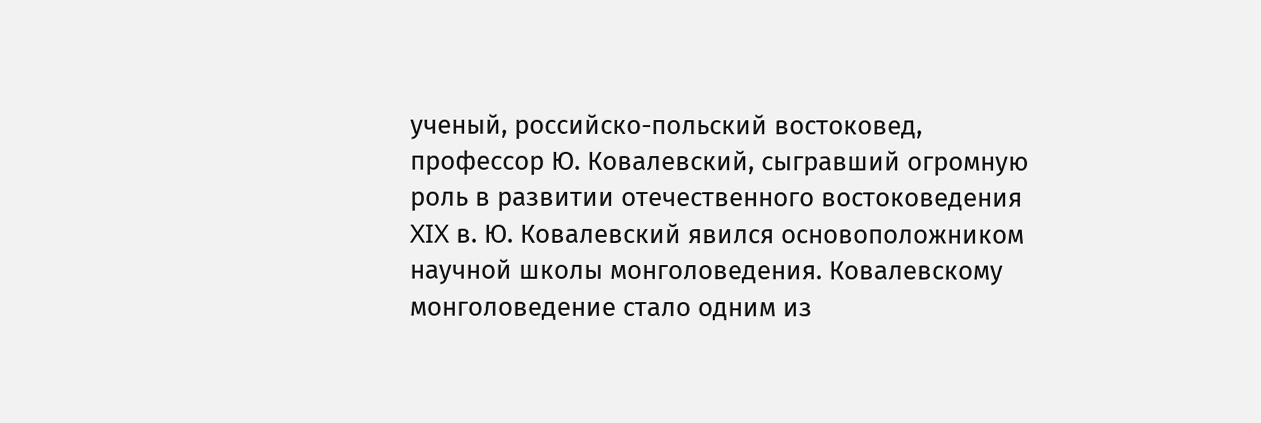ученый, российско-польский востоковед, профессор Ю. Ковалевский, сыгравший огромную роль в развитии отечественного востоковедения XIX в. Ю. Ковалевский явился основоположником научной школы монголоведения. Ковалевскому монголоведение стало одним из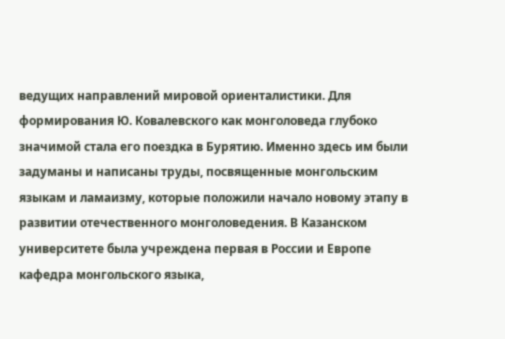ведущих направлений мировой ориенталистики. Для формирования Ю. Ковалевского как монголоведа глубоко значимой стала его поездка в Бурятию. Именно здесь им были задуманы и написаны труды, посвященные монгольским языкам и ламаизму, которые положили начало новому этапу в развитии отечественного монголоведения. В Казанском университете была учреждена первая в России и Европе кафедра монгольского языка,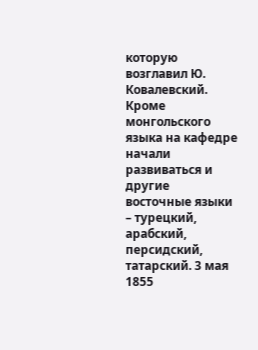которую возглавил Ю. Ковалевский. Кроме монгольского языка на кафедре начали развиваться и другие восточные языки – турецкий, арабский, персидский, татарский. 3 мая 1855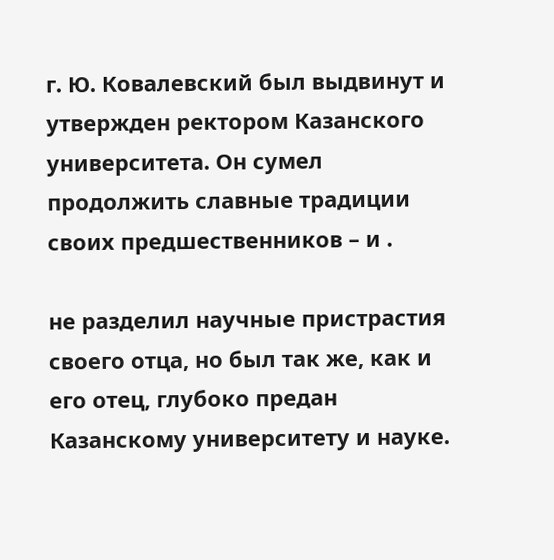г. Ю. Ковалевский был выдвинут и утвержден ректором Казанского университета. Он сумел продолжить славные традиции своих предшественников – и .

не разделил научные пристрастия своего отца, но был так же, как и его отец, глубоко предан Казанскому университету и науке.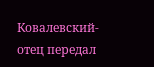Ковалевский-отец передал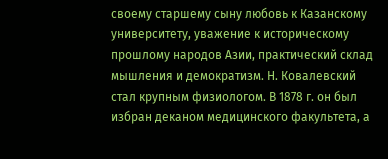своему старшему сыну любовь к Казанскому университету, уважение к историческому прошлому народов Азии, практический склад мышления и демократизм. Н. Ковалевский стал крупным физиологом. В 1878 г. он был избран деканом медицинского факультета, а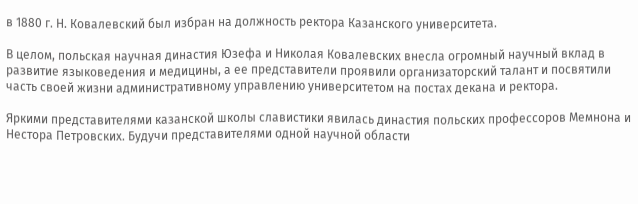в 1880 г. Н. Ковалевский был избран на должность ректора Казанского университета.

В целом, польская научная династия Юзефа и Николая Ковалевских внесла огромный научный вклад в развитие языковедения и медицины, а ее представители проявили организаторский талант и посвятили часть своей жизни административному управлению университетом на постах декана и ректора.

Яркими представителями казанской школы славистики явилась династия польских профессоров Мемнона и Нестора Петровских. Будучи представителями одной научной области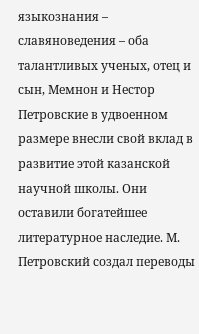языкознания – славяноведения – оба талантливых ученых, отец и сын, Мемнон и Нестор Петровские в удвоенном размере внесли свой вклад в развитие этой казанской научной школы. Они оставили богатейшее литературное наследие. М. Петровский создал переводы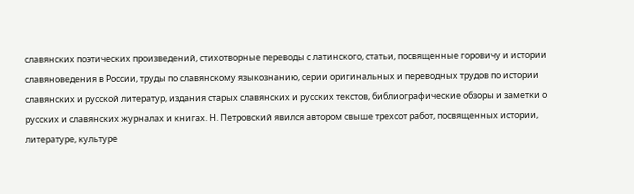славянских поэтических произведений, стихотворные переводы с латинского, статьи, посвященные горовичу и истории славяноведения в России, труды по славянскому языкознанию, серии оригинальных и переводных трудов по истории славянских и русской литератур, издания старых славянских и русских текстов, библиографические обзоры и заметки о русских и славянских журналах и книгах. Н. Петровский явился автором свыше трехсот работ, посвященных истории, литературе, культуре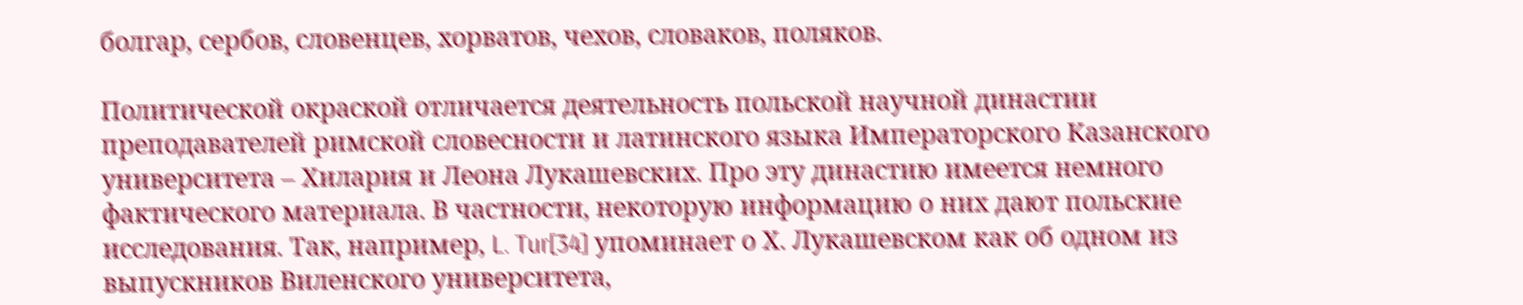болгар, сербов, словенцев, хорватов, чехов, словаков, поляков.

Политической окраской отличается деятельность польской научной династии преподавателей римской словесности и латинского языка Императорского Казанского университета – Хилария и Леона Лукашевских. Про эту династию имеется немного фактического материала. В частности, некоторую информацию о них дают польские исследования. Так, например, L. Tur[34] упоминает о Х. Лукашевском как об одном из выпускников Виленского университета,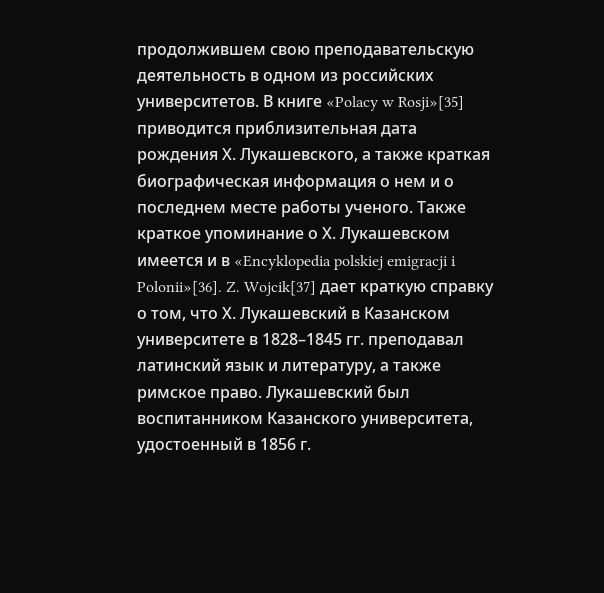продолжившем свою преподавательскую деятельность в одном из российских университетов. В книге «Polacy w Rosji»[35] приводится приблизительная дата рождения Х. Лукашевского, а также краткая биографическая информация о нем и о последнем месте работы ученого. Также краткое упоминание о Х. Лукашевском имеется и в «Encyklopedia polskiej emigracji i Polonii»[36]. Z. Wojcik[37] дает краткую справку о том, что Х. Лукашевский в Казанском университете в 1828–1845 гг. преподавал латинский язык и литературу, а также римское право. Лукашевский был воспитанником Казанского университета, удостоенный в 1856 г.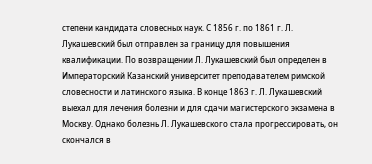степени кандидата словесных наук. С 1856 г. по 1861 г. Л. Лукашевский был отправлен за границу для повышения квалификации. По возвращении Л. Лукашевский был определен в Императорский Казанский университет преподавателем римской словесности и латинского языка. В конце 1863 г. Л. Лукашевский выехал для лечения болезни и для сдачи магистерского экзамена в Москву. Однако болезнь Л. Лукашевского стала прогрессировать, он скончался в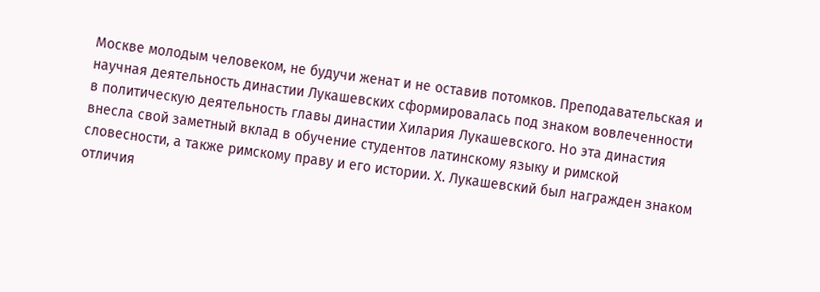Москве молодым человеком, не будучи женат и не оставив потомков. Преподавательская и научная деятельность династии Лукашевских сформировалась под знаком вовлеченности в политическую деятельность главы династии Хилария Лукашевского. Но эта династия внесла свой заметный вклад в обучение студентов латинскому языку и римской словесности, а также римскому праву и его истории. Х. Лукашевский был награжден знаком отличия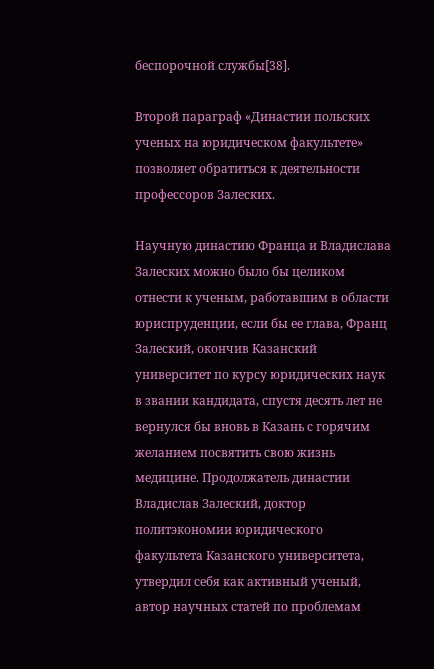беспорочной службы[38].

Второй параграф «Династии польских ученых на юридическом факультете» позволяет обратиться к деятельности профессоров Залеских.

Научную династию Франца и Владислава Залеских можно было бы целиком отнести к ученым, работавшим в области юриспруденции, если бы ее глава, Франц Залеский, окончив Казанский университет по курсу юридических наук в звании кандидата, спустя десять лет не вернулся бы вновь в Казань с горячим желанием посвятить свою жизнь медицине. Продолжатель династии Владислав Залеский, доктор политэкономии юридического факультета Казанского университета, утвердил себя как активный ученый, автор научных статей по проблемам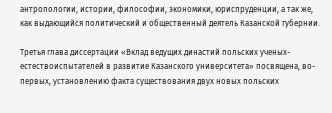антропологии, истории, философии, экономики, юриспруденции, а так же, как выдающийся политический и общественный деятель Казанской губернии.

Третья глава диссертации «Вклад ведущих династий польских ученых-естествоиспытателей в развитие Казанского университета» посвящена, во-первых, установлению факта существования двух новых польских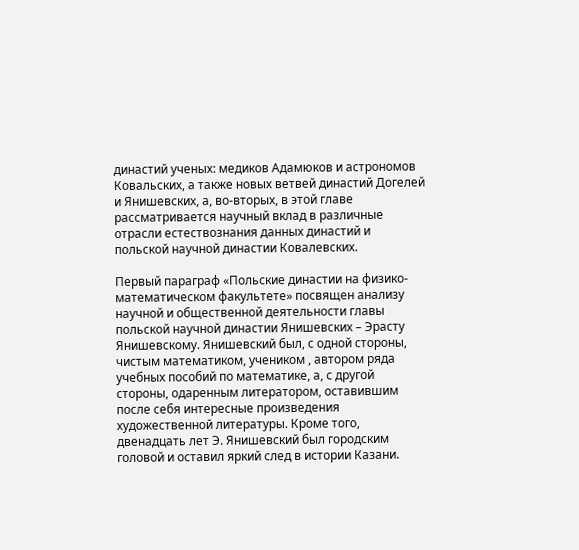династий ученых: медиков Адамюков и астрономов Ковальских, а также новых ветвей династий Догелей и Янишевских, а, во-вторых, в этой главе рассматривается научный вклад в различные отрасли естествознания данных династий и польской научной династии Ковалевских.

Первый параграф «Польские династии на физико-математическом факультете» посвящен анализу научной и общественной деятельности главы польской научной династии Янишевских – Эрасту Янишевскому. Янишевский был, с одной стороны, чистым математиком, учеником , автором ряда учебных пособий по математике, а, с другой стороны, одаренным литератором, оставившим после себя интересные произведения художественной литературы. Кроме того, двенадцать лет Э. Янишевский был городским головой и оставил яркий след в истории Казани.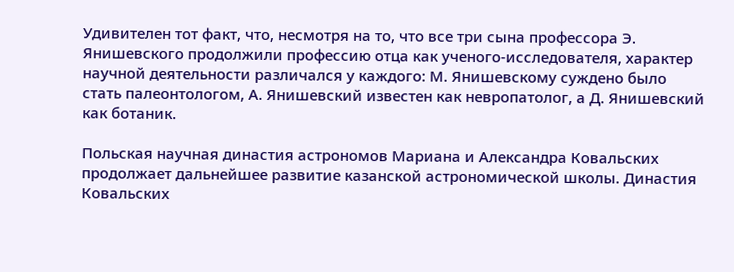Удивителен тот факт, что, несмотря на то, что все три сына профессора Э. Янишевского продолжили профессию отца как ученого-исследователя, характер научной деятельности различался у каждого: М. Янишевскому суждено было стать палеонтологом, А. Янишевский известен как невропатолог, а Д. Янишевский как ботаник.

Польская научная династия астрономов Мариана и Александра Ковальских продолжает дальнейшее развитие казанской астрономической школы. Династия Ковальских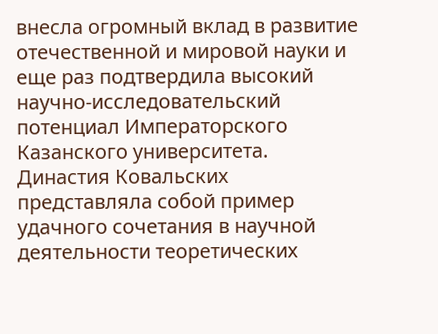внесла огромный вклад в развитие отечественной и мировой науки и еще раз подтвердила высокий научно-исследовательский потенциал Императорского Казанского университета. Династия Ковальских представляла собой пример удачного сочетания в научной деятельности теоретических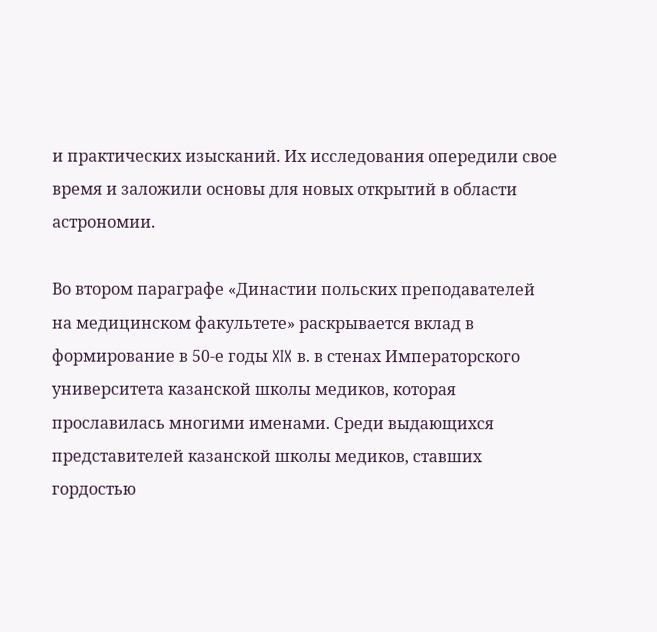и практических изысканий. Их исследования опередили свое время и заложили основы для новых открытий в области астрономии.

Во втором параграфе «Династии польских преподавателей на медицинском факультете» раскрывается вклад в формирование в 50-е годы XIX в. в стенах Императорского университета казанской школы медиков, которая прославилась многими именами. Среди выдающихся представителей казанской школы медиков, ставших гордостью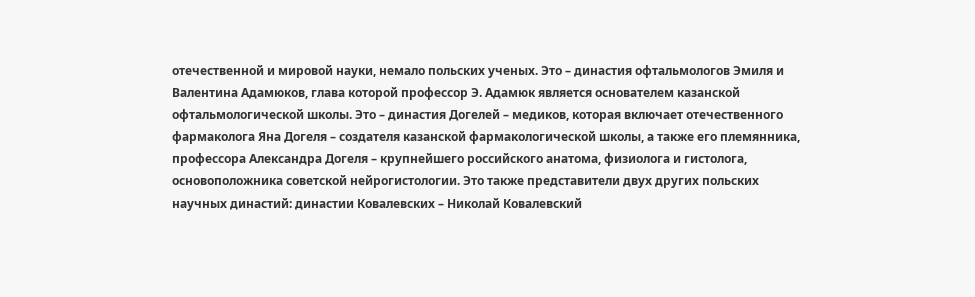отечественной и мировой науки, немало польских ученых. Это – династия офтальмологов Эмиля и Валентина Адамюков, глава которой профессор Э. Адамюк является основателем казанской офтальмологической школы. Это – династия Догелей – медиков, которая включает отечественного фармаколога Яна Догеля – создателя казанской фармакологической школы, а также его племянника, профессора Александра Догеля – крупнейшего российского анатома, физиолога и гистолога, основоположника советской нейрогистологии. Это также представители двух других польских научных династий: династии Ковалевских – Николай Ковалевский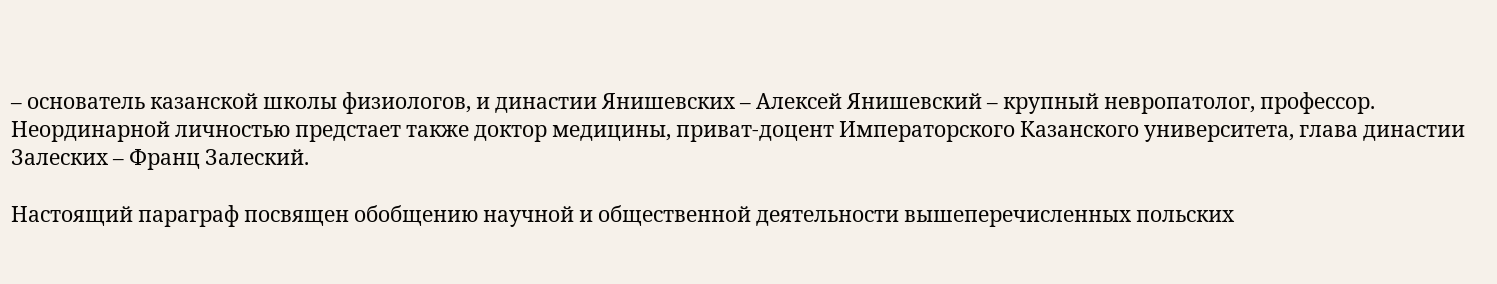– основатель казанской школы физиологов, и династии Янишевских – Алексей Янишевский – крупный невропатолог, профессор. Неординарной личностью предстает также доктор медицины, приват-доцент Императорского Казанского университета, глава династии Залеских – Франц Залеский.

Настоящий параграф посвящен обобщению научной и общественной деятельности вышеперечисленных польских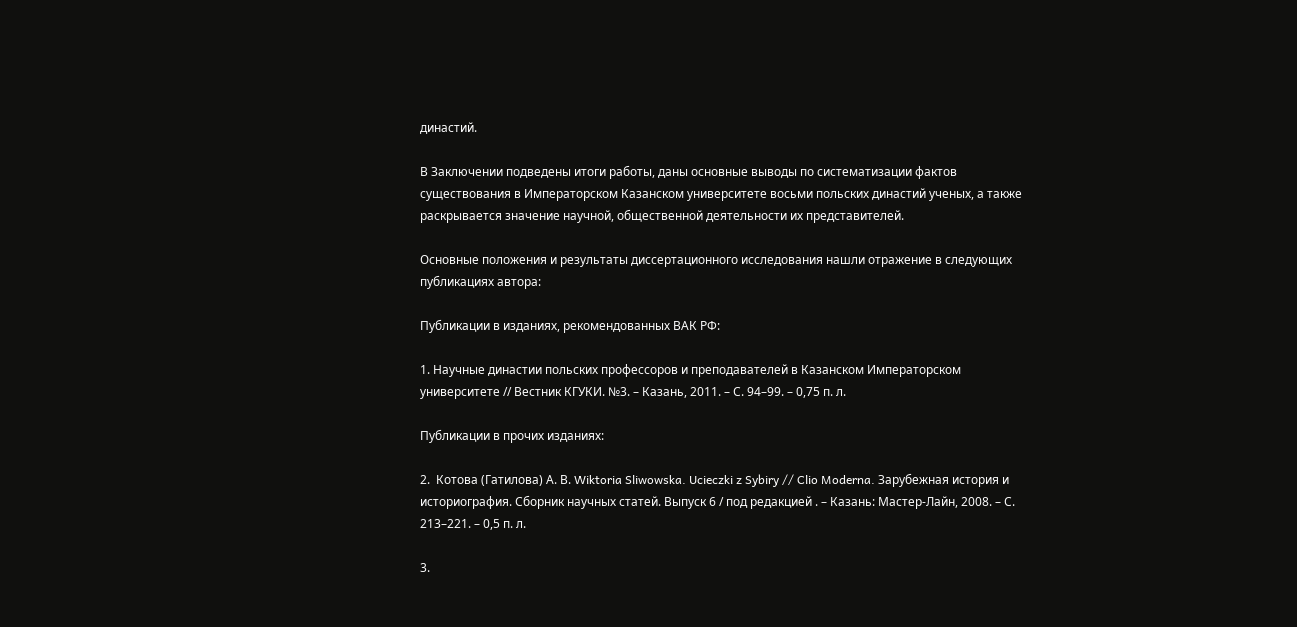династий.

В Заключении подведены итоги работы, даны основные выводы по систематизации фактов существования в Императорском Казанском университете восьми польских династий ученых, а также раскрывается значение научной, общественной деятельности их представителей.

Основные положения и результаты диссертационного исследования нашли отражение в следующих публикациях автора:

Публикации в изданиях, рекомендованных ВАК РФ:

1. Научные династии польских профессоров и преподавателей в Казанском Императорском университете // Вестник КГУКИ. №3. – Казань, 2011. – С. 94–99. – 0,75 п. л.

Публикации в прочих изданиях:

2.  Котова (Гатилова) А. В. Wiktoria Sliwowska. Ucieczki z Sybiry // Clio Moderna. Зарубежная история и историография. Сборник научных статей. Выпуск 6 / под редакцией . – Казань: Мастер-Лайн, 2008. – С. 213–221. – 0,5 п. л.

3.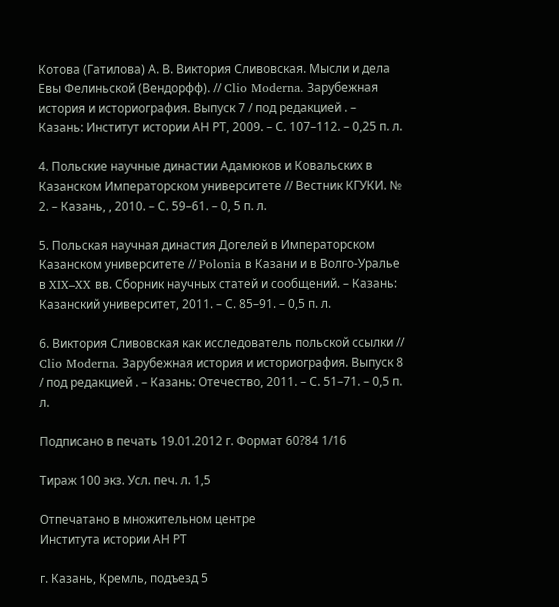Котова (Гатилова) А. В. Виктория Сливовская. Мысли и дела Евы Фелиньской (Вендорфф). // Clio Moderna. Зарубежная история и историография. Выпуск 7 / под редакцией . – Казань: Институт истории АН РТ, 2009. – С. 107–112. – 0,25 п. л.

4. Польские научные династии Адамюков и Ковальских в Казанском Императорском университете // Вестник КГУКИ. № 2. – Казань, , 2010. – С. 59–61. – 0, 5 п. л.

5. Польская научная династия Догелей в Императорском Казанском университете // Polonia в Казани и в Волго-Уралье в XIX–XX вв. Сборник научных статей и сообщений. – Казань: Казанский университет, 2011. – С. 85–91. – 0,5 п. л.

6. Виктория Сливовская как исследователь польской ссылки // Clio Moderna. Зарубежная история и историография. Выпуск 8 / под редакцией . – Казань: Отечество, 2011. – С. 51–71. – 0,5 п. л.

Подписано в печать 19.01.2012 г. Формат 60?84 1/16

Тираж 100 экз. Усл. печ. л. 1,5

Отпечатано в множительном центре
Института истории АН РТ

г. Казань, Кремль, подъезд 5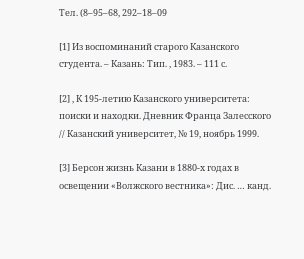Тел. (8–95–68, 292–18–09

[1] Из воспоминаний старого Казанского студента. – Казань: Тип. , 1983. – 111 с.

[2] , К 195-летию Казанского университета: поиски и находки. Дневник Франца Залесского // Казанский университет, № 19, ноябрь 1999.

[3] Берсон жизнь Казани в 1880-х годах в освещении «Волжского вестника»: Дис. … канд.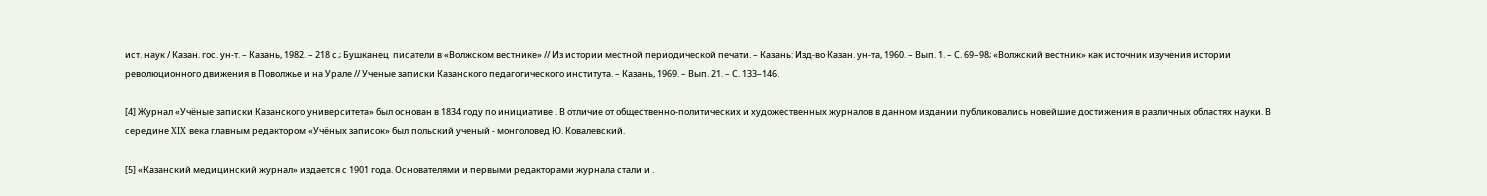ист. наук / Казан. гос. ун-т. – Казань, 1982. – 218 с.; Бушканец  писатели в «Волжском вестнике» // Из истории местной периодической печати. – Казань: Изд-во Казан. ун-та, 1960. – Вып. 1. – С. 69–98; «Волжский вестник» как источник изучения истории революционного движения в Поволжье и на Урале // Ученые записки Казанского педагогического института. – Казань, 1969. – Вып. 21. – С. 133–146.

[4] Журнал «Учёные записки Казанского университета» был основан в 1834 году по инициативе . В отличие от общественно-политических и художественных журналов в данном издании публиковались новейшие достижения в различных областях науки. В середине XIX века главным редактором «Учёных записок» был польский ученый - монголовед Ю. Ковалевский.

[5] «Казанский медицинский журнал» издается с 1901 года. Основателями и первыми редакторами журнала стали и .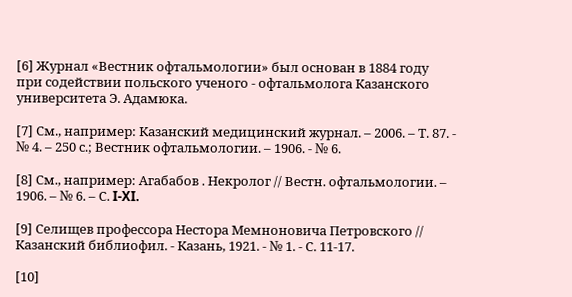[6] Журнал «Вестник офтальмологии» был основан в 1884 году при содействии польского ученого - офтальмолога Казанского университета Э. Адамюка.

[7] См., например: Казанский медицинский журнал. – 2006. – Т. 87. - № 4. – 250 с.; Вестник офтальмологии. – 1906. - № 6.

[8] См., например: Агабабов . Некролог // Вестн. офтальмологии. – 1906. – № 6. – С. I-XI.

[9] Селищев профессора Нестора Мемноновича Петровского // Казанский библиофил. - Казань, 1921. - № 1. - С. 11-17.

[10]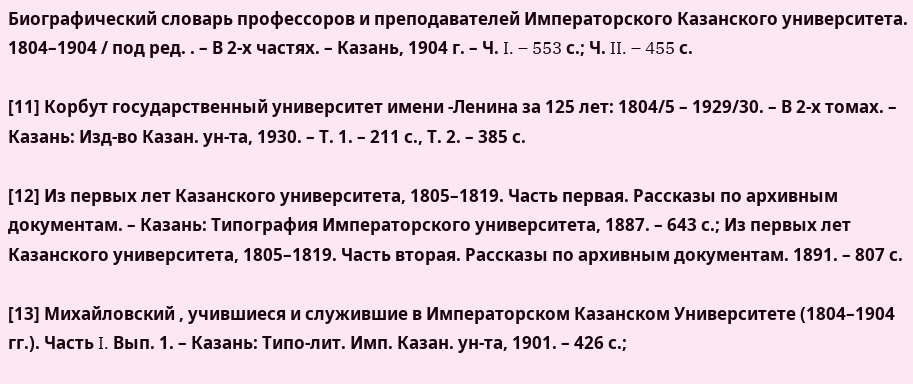Биографический словарь профессоров и преподавателей Императорского Казанского университета. 1804–1904 / под ред. . – В 2-х частях. – Казань, 1904 г. – Ч. I. – 553 с.; Ч. II. – 455 с.

[11] Корбут государственный университет имени -Ленина за 125 лет: 1804/5 – 1929/30. – В 2-х томах. – Казань: Изд-во Казан. ун-та, 1930. – Т. 1. – 211 с., Т. 2. – 385 с.

[12] Из первых лет Казанского университета, 1805–1819. Часть первая. Рассказы по архивным документам. – Казань: Типография Императорского университета, 1887. – 643 с.; Из первых лет Казанского университета, 1805–1819. Часть вторая. Рассказы по архивным документам. 1891. – 807 с.

[13] Михайловский , учившиеся и служившие в Императорском Казанском Университете (1804–1904 гг.). Часть I. Вып. 1. – Казань: Типо-лит. Имп. Казан. ун-та, 1901. – 426 с.;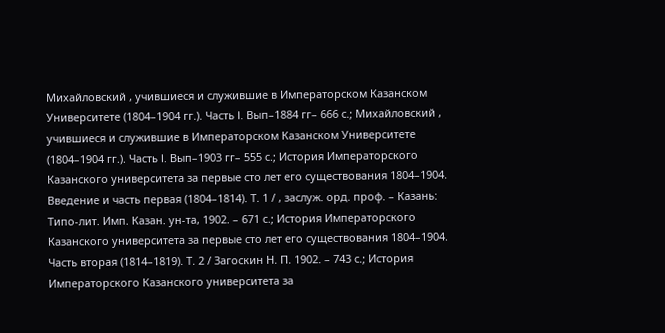Михайловский , учившиеся и служившие в Императорском Казанском Университете (1804–1904 гг.). Часть I. Вып–1884 гг– 666 с.; Михайловский , учившиеся и служившие в Императорском Казанском Университете (1804–1904 гг.). Часть I. Вып–1903 гг– 555 с.; История Императорского Казанского университета за первые сто лет его существования 1804–1904. Введение и часть первая (1804–1814). Т. 1 / , заслуж. орд. проф. – Казань: Типо-лит. Имп. Казан. ун-та, 1902. – 671 с.; История Императорского Казанского университета за первые сто лет его существования 1804–1904. Часть вторая (1814–1819). Т. 2 / Загоскин Н. П. 1902. – 743 с.; История Императорского Казанского университета за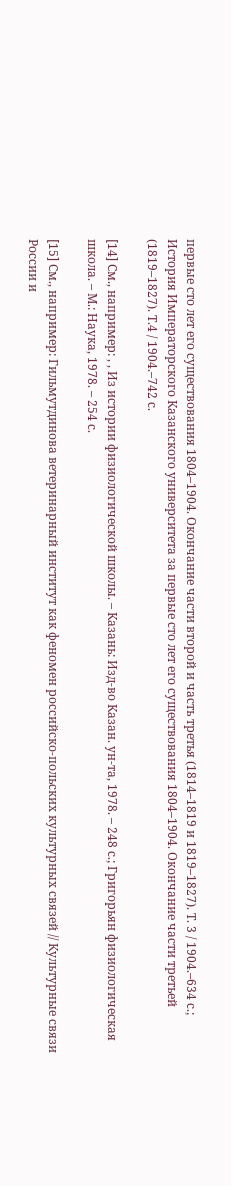первые сто лет его существования 1804–1904. Окончание части второй и часть третья (1814–1819 и 1819–1827). Т. 3 / 1904.–634 с.; История Императорского Казанского университета за первые сто лет его существования 1804–1904. Окончание части третьей (1819–1827). Т.4 / 1904.–742 с.

[14] См., например: , , Из истории физиологической школы. – Казань: Изд-во Казан. ун-та, 1978. – 248 с.; Григорьян физиологическая школа. – М.: Наука, 1978. – 254 с.

[15] См., например: Гильмутдинова ветеринарный институт как феномен российско-польских культурных связей // Культурные связи России и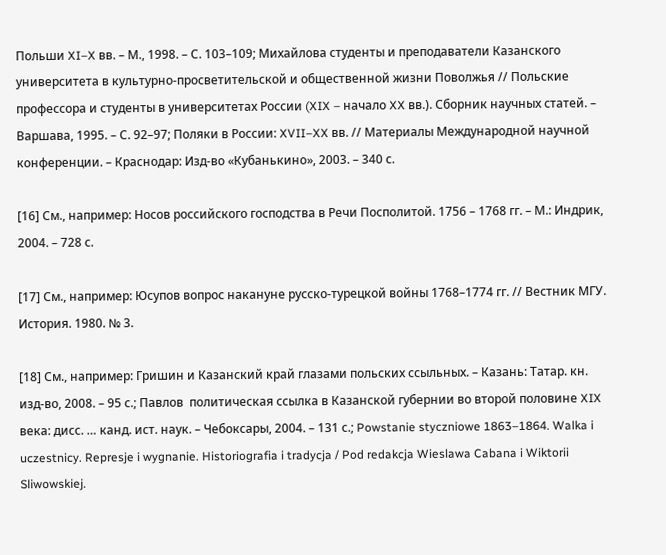Польши XI–X вв. – М., 1998. – С. 103–109; Михайлова студенты и преподаватели Казанского университета в культурно-просветительской и общественной жизни Поволжья // Польские профессора и студенты в университетах России (XIX – начало XX вв.). Сборник научных статей. – Варшава, 1995. – С. 92–97; Поляки в России: XVII–XX вв. // Материалы Международной научной конференции. – Краснодар: Изд-во «Кубанькино», 2003. – 340 с.

[16] См., например: Носов российского господства в Речи Посполитой. 1756 – 1768 гг. – М.: Индрик, 2004. – 728 с.

[17] См., например: Юсупов вопрос накануне русско-турецкой войны 1768–1774 гг. // Вестник МГУ. История. 1980. № 3.

[18] См., например: Гришин и Казанский край глазами польских ссыльных. – Казань: Татар. кн. изд-во, 2008. – 95 с.; Павлов  политическая ссылка в Казанской губернии во второй половине XIX века: дисс. … канд. ист. наук. – Чебоксары, 2004. – 131 с.; Powstanie styczniowe 1863–1864. Walka i uczestnicy. Represje i wygnanie. Historiografia i tradycja / Pod redakcja Wieslawa Cabana i Wiktorii Sliwowskiej.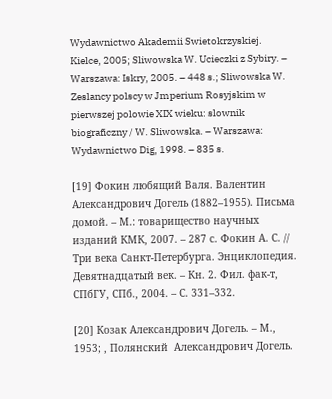Wydawnictwo Akademii Swietokrzyskiej. Kielce, 2005; Sliwowska W. Ucieczki z Sybiry. – Warszawa: Iskry, 2005. – 448 s.; Sliwowska W. Zeslancy polscy w Jmperium Rosyjskim w pierwszej polowie XIX wieku: slownik biograficzny / W. Sliwowska. – Warszawa: Wydawnictwo Dig, 1998. – 835 s.

[19] Фокин любящий Валя. Валентин Александрович Догель (1882–1955). Письма домой. – М.: товарищество научных изданий КМК, 2007. – 287 с. Фокин А. С. // Три века Санкт-Петербурга. Энциклопедия. Девятнадцатый век. – Кн. 2. Фил. фак-т, СПбГУ, СПб., 2004. – С. 331–332.

[20] Козак Александрович Догель. – М., 1953; , Полянский  Александрович Догель.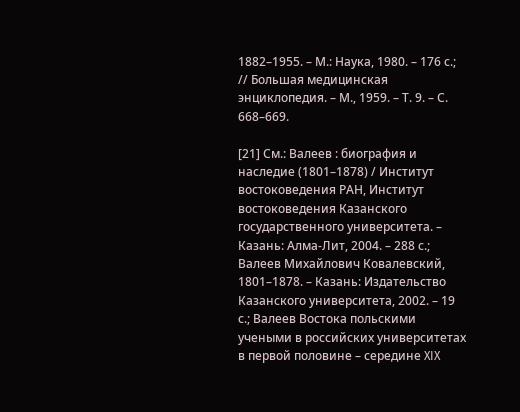1882–1955. – М.: Наука, 1980. – 176 с.; // Большая медицинская энциклопедия. – М., 1959. – Т. 9. – С. 668–669.

[21] См.: Валеев : биография и наследие (1801–1878) / Институт востоковедения РАН, Институт востоковедения Казанского государственного университета. – Казань: Алма-Лит, 2004. – 288 с.; Валеев Михайлович Ковалевский, 1801–1878. – Казань: Издательство Казанского университета, 2002. – 19 с.; Валеев Востока польскими учеными в российских университетах в первой половине – середине XIX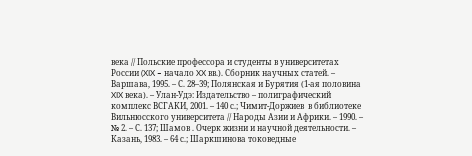века // Польские профессора и студенты в университетах России (XIX – начало XX вв.). Сборник научных статей. – Варшава, 1995. – С. 28–39; Полянская и Бурятия (1-ая половина XIX века). – Улан-Удэ: Издательство – полиграфический комплекс ВСГАКИ, 2001. – 140 с.; Чимит-Доржиев  в библиотеке Вильнюсского университета // Народы Азии и Африки. – 1990. – № 2. – С. 137; Шамов . Очерк жизни и научной деятельности. – Казань, 1983. – 64 с.; Шаркшинова токоведные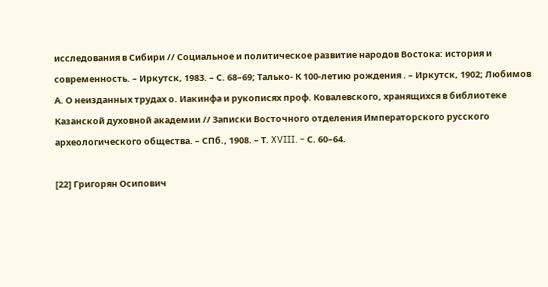исследования в Сибири // Социальное и политическое развитие народов Востока: история и современность. – Иркутск, 1983. – С. 68–69; Талько- К 100-летию рождения . – Иркутск, 1902; Любимов А. О неизданных трудах о. Иакинфа и рукописях проф. Ковалевского, хранящихся в библиотеке Казанской духовной академии // Записки Восточного отделения Императорского русского археологического общества. – СПб., 1908. – Т. XVIII. – С. 60–64.

[22] Григорян Осипович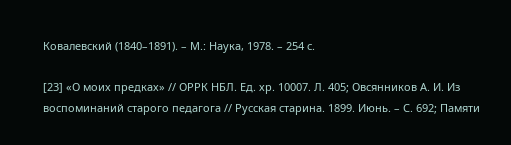Ковалевский (1840–1891). – М.: Наука, 1978. – 254 с.

[23] «О моих предках» // ОРРК НБЛ. Ед. хр. 10007. Л. 405; Овсянников А. И. Из воспоминаний старого педагога // Русская старина. 1899. Июнь. – С. 692; Памяти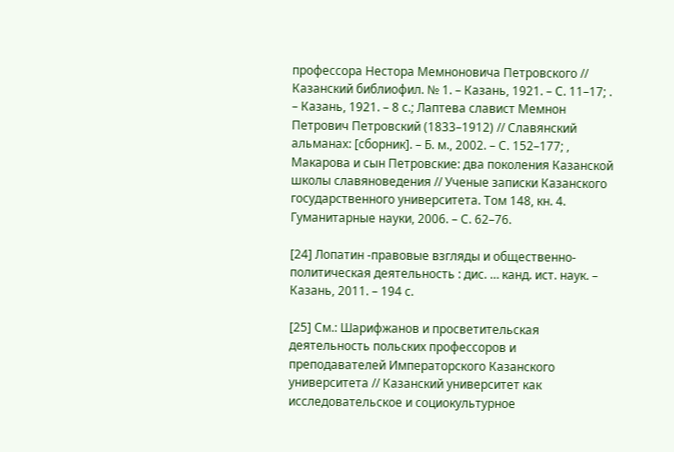профессора Нестора Мемноновича Петровского // Казанский библиофил. № 1. – Казань, 1921. – С. 11–17; . – Казань, 1921. – 8 с.; Лаптева славист Мемнон Петрович Петровский (1833–1912) // Славянский альманах: [сборник]. – Б. м., 2002. – С. 152–177; , Макарова и сын Петровские: два поколения Казанской школы славяноведения // Ученые записки Казанского государственного университета. Том 148, кн. 4. Гуманитарные науки, 2006. – С. 62–76.

[24] Лопатин -правовые взгляды и общественно-политическая деятельность : дис. … канд. ист. наук. – Казань, 2011. – 194 с.

[25] См.: Шарифжанов и просветительская деятельность польских профессоров и преподавателей Императорского Казанского университета // Казанский университет как исследовательское и социокультурное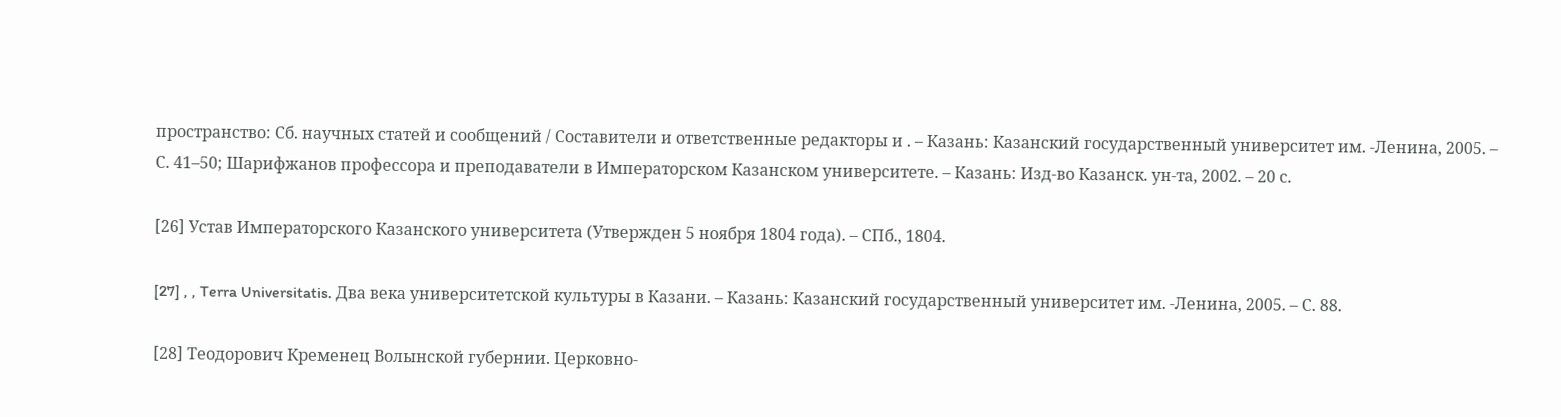пространство: Сб. научных статей и сообщений / Составители и ответственные редакторы и . – Казань: Казанский государственный университет им. -Ленина, 2005. – С. 41–50; Шарифжанов профессора и преподаватели в Императорском Казанском университете. – Казань: Изд-во Казанск. ун-та, 2002. – 20 с.

[26] Устав Императорского Казанского университета (Утвержден 5 ноября 1804 года). – СПб., 1804.

[27] , , Terra Universitatis. Два века университетской культуры в Казани. – Казань: Казанский государственный университет им. -Ленина, 2005. – С. 88.

[28] Теодорович Кременец Волынской губернии. Церковно-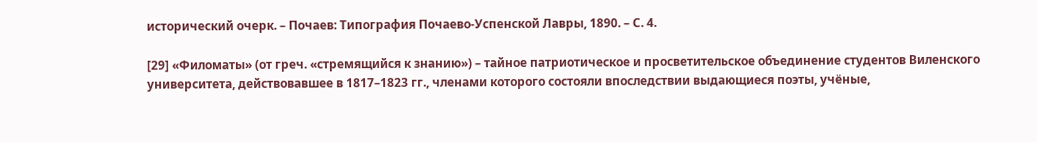исторический очерк. – Почаев: Типография Почаево-Успенской Лавры, 1890. – С. 4.

[29] «Филоматы» (от греч. «стремящийся к знанию») – тайное патриотическое и просветительское объединение студентов Виленского университета, действовавшее в 1817–1823 гг., членами которого состояли впоследствии выдающиеся поэты, учёные,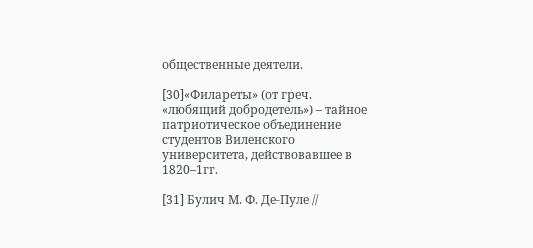общественные деятели.

[30]«Филареты» (от греч. «любящий добродетель») – тайное патриотическое объединение студентов Виленского университета, действовавшее в 1820–1гг.

[31] Булич М. Ф. Де-Пуле //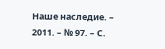Наше наследие. – 2011. – № 97. – С.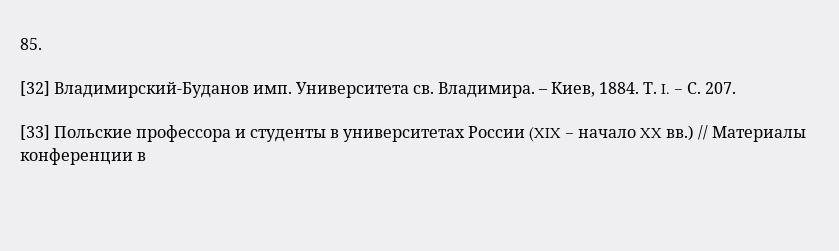85.

[32] Владимирский-Буданов имп. Университета св. Владимира. – Киев, 1884. Т. I. – С. 207.

[33] Польские профессора и студенты в университетах России (XIX – начало XX вв.) // Материалы конференции в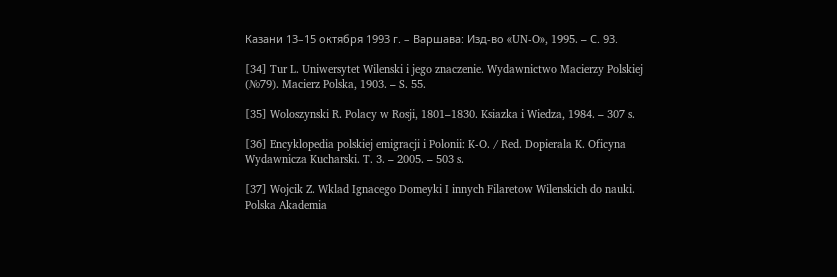Казани 13–15 октября 1993 г. – Варшава: Изд-во «UN-O», 1995. – С. 93.

[34] Tur L. Uniwersytet Wilenski i jego znaczenie. Wydawnictwo Macierzy Polskiej (№79). Macierz Polska, 1903. – S. 55.

[35] Woloszynski R. Polacy w Rosji, 1801–1830. Ksiazka i Wiedza, 1984. – 307 s.

[36] Encyklopedia polskiej emigracji i Polonii: K-O. / Red. Dopierala K. Oficyna Wydawnicza Kucharski. T. 3. – 2005. – 503 s.

[37] Wojcik Z. Wklad Ignacego Domeyki I innych Filaretow Wilenskich do nauki. Polska Akademia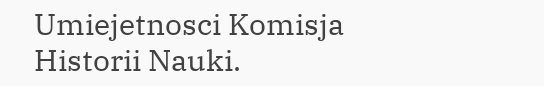Umiejetnosci Komisja Historii Nauki.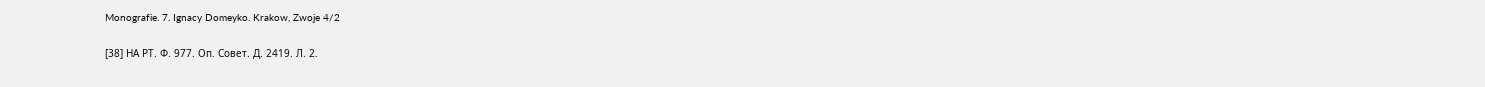Monografie. 7. Ignacy Domeyko. Krakow, Zwoje 4/2

[38] НА РТ. Ф. 977. Оп. Совет. Д. 2419. Л. 2.